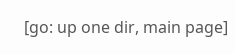[go: up one dir, main page]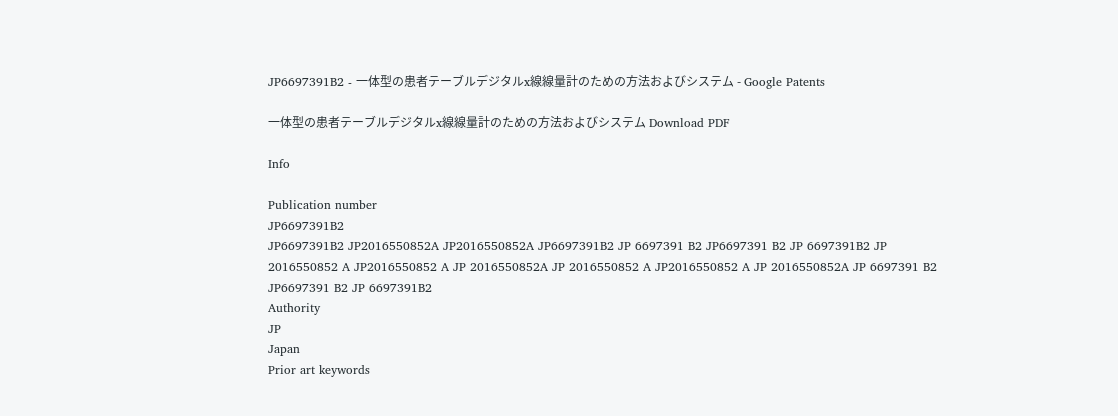JP6697391B2 - 一体型の患者テーブルデジタルx線線量計のための方法およびシステム - Google Patents

一体型の患者テーブルデジタルx線線量計のための方法およびシステム Download PDF

Info

Publication number
JP6697391B2
JP6697391B2 JP2016550852A JP2016550852A JP6697391B2 JP 6697391 B2 JP6697391 B2 JP 6697391B2 JP 2016550852 A JP2016550852 A JP 2016550852A JP 2016550852 A JP2016550852 A JP 2016550852A JP 6697391 B2 JP6697391 B2 JP 6697391B2
Authority
JP
Japan
Prior art keywords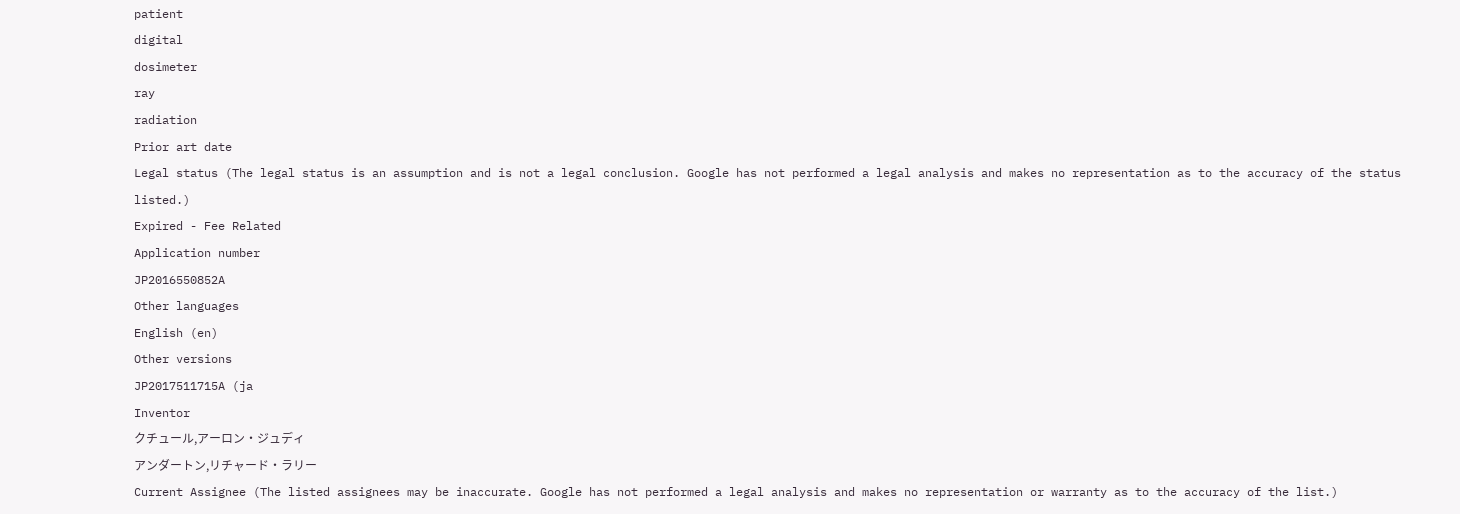patient
digital
dosimeter
ray
radiation
Prior art date
Legal status (The legal status is an assumption and is not a legal conclusion. Google has not performed a legal analysis and makes no representation as to the accuracy of the status listed.)
Expired - Fee Related
Application number
JP2016550852A
Other languages
English (en)
Other versions
JP2017511715A (ja
Inventor
クチュール,アーロン・ジュディ
アンダートン,リチャード・ラリー
Current Assignee (The listed assignees may be inaccurate. Google has not performed a legal analysis and makes no representation or warranty as to the accuracy of the list.)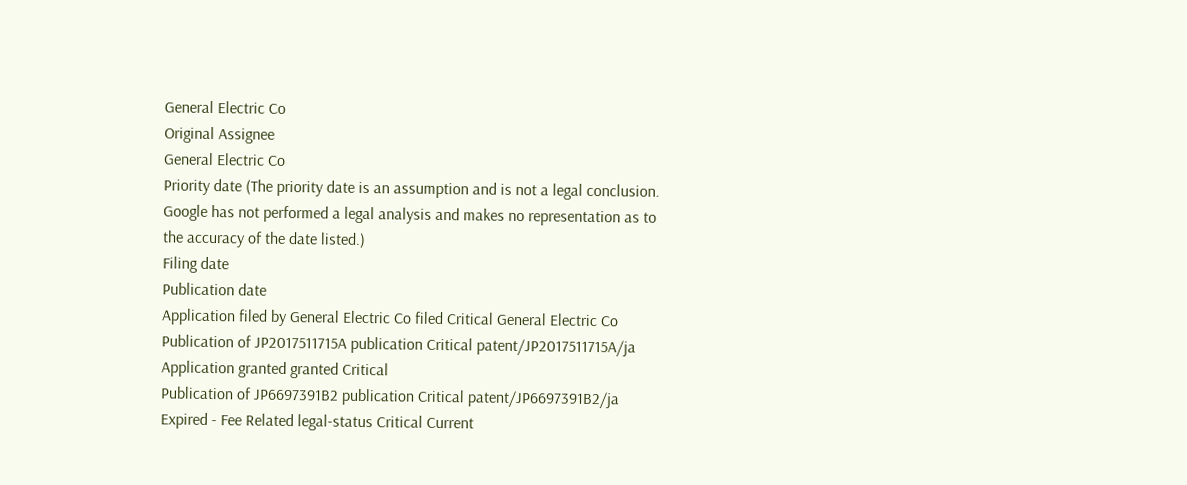General Electric Co
Original Assignee
General Electric Co
Priority date (The priority date is an assumption and is not a legal conclusion. Google has not performed a legal analysis and makes no representation as to the accuracy of the date listed.)
Filing date
Publication date
Application filed by General Electric Co filed Critical General Electric Co
Publication of JP2017511715A publication Critical patent/JP2017511715A/ja
Application granted granted Critical
Publication of JP6697391B2 publication Critical patent/JP6697391B2/ja
Expired - Fee Related legal-status Critical Current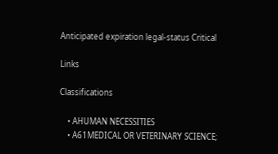Anticipated expiration legal-status Critical

Links

Classifications

    • AHUMAN NECESSITIES
    • A61MEDICAL OR VETERINARY SCIENCE;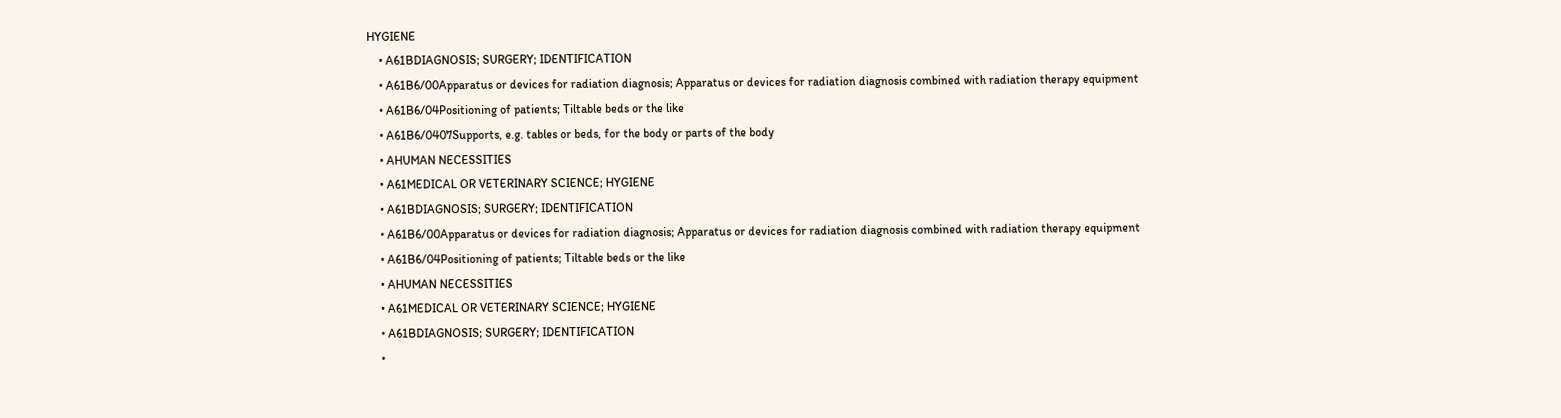HYGIENE
    • A61BDIAGNOSIS; SURGERY; IDENTIFICATION
    • A61B6/00Apparatus or devices for radiation diagnosis; Apparatus or devices for radiation diagnosis combined with radiation therapy equipment
    • A61B6/04Positioning of patients; Tiltable beds or the like
    • A61B6/0407Supports, e.g. tables or beds, for the body or parts of the body
    • AHUMAN NECESSITIES
    • A61MEDICAL OR VETERINARY SCIENCE; HYGIENE
    • A61BDIAGNOSIS; SURGERY; IDENTIFICATION
    • A61B6/00Apparatus or devices for radiation diagnosis; Apparatus or devices for radiation diagnosis combined with radiation therapy equipment
    • A61B6/04Positioning of patients; Tiltable beds or the like
    • AHUMAN NECESSITIES
    • A61MEDICAL OR VETERINARY SCIENCE; HYGIENE
    • A61BDIAGNOSIS; SURGERY; IDENTIFICATION
    •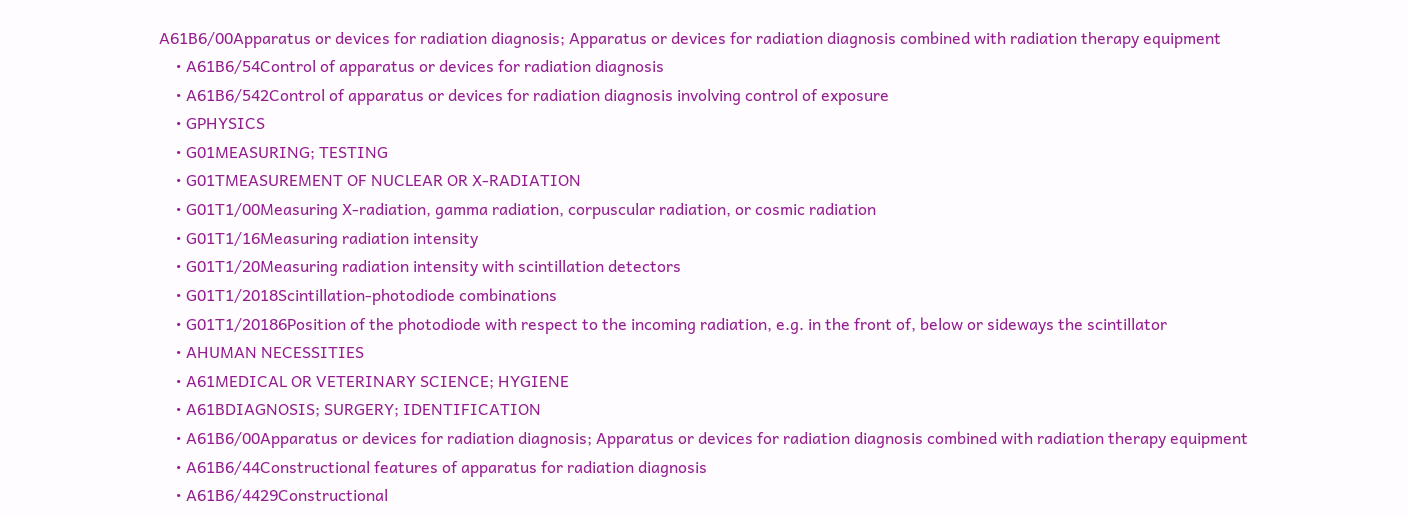A61B6/00Apparatus or devices for radiation diagnosis; Apparatus or devices for radiation diagnosis combined with radiation therapy equipment
    • A61B6/54Control of apparatus or devices for radiation diagnosis
    • A61B6/542Control of apparatus or devices for radiation diagnosis involving control of exposure
    • GPHYSICS
    • G01MEASURING; TESTING
    • G01TMEASUREMENT OF NUCLEAR OR X-RADIATION
    • G01T1/00Measuring X-radiation, gamma radiation, corpuscular radiation, or cosmic radiation
    • G01T1/16Measuring radiation intensity
    • G01T1/20Measuring radiation intensity with scintillation detectors
    • G01T1/2018Scintillation-photodiode combinations
    • G01T1/20186Position of the photodiode with respect to the incoming radiation, e.g. in the front of, below or sideways the scintillator
    • AHUMAN NECESSITIES
    • A61MEDICAL OR VETERINARY SCIENCE; HYGIENE
    • A61BDIAGNOSIS; SURGERY; IDENTIFICATION
    • A61B6/00Apparatus or devices for radiation diagnosis; Apparatus or devices for radiation diagnosis combined with radiation therapy equipment
    • A61B6/44Constructional features of apparatus for radiation diagnosis
    • A61B6/4429Constructional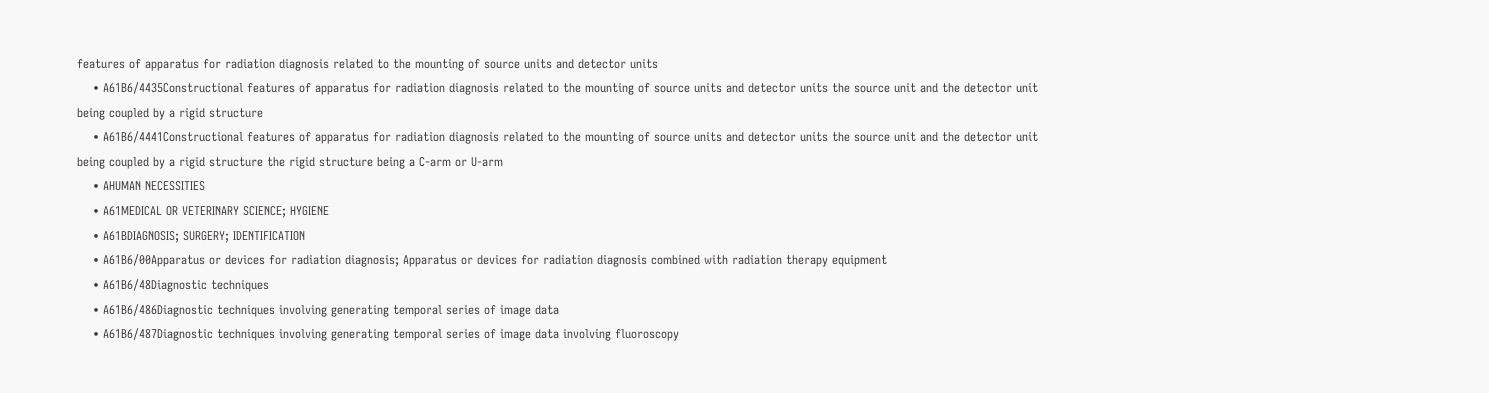features of apparatus for radiation diagnosis related to the mounting of source units and detector units
    • A61B6/4435Constructional features of apparatus for radiation diagnosis related to the mounting of source units and detector units the source unit and the detector unit being coupled by a rigid structure
    • A61B6/4441Constructional features of apparatus for radiation diagnosis related to the mounting of source units and detector units the source unit and the detector unit being coupled by a rigid structure the rigid structure being a C-arm or U-arm
    • AHUMAN NECESSITIES
    • A61MEDICAL OR VETERINARY SCIENCE; HYGIENE
    • A61BDIAGNOSIS; SURGERY; IDENTIFICATION
    • A61B6/00Apparatus or devices for radiation diagnosis; Apparatus or devices for radiation diagnosis combined with radiation therapy equipment
    • A61B6/48Diagnostic techniques
    • A61B6/486Diagnostic techniques involving generating temporal series of image data
    • A61B6/487Diagnostic techniques involving generating temporal series of image data involving fluoroscopy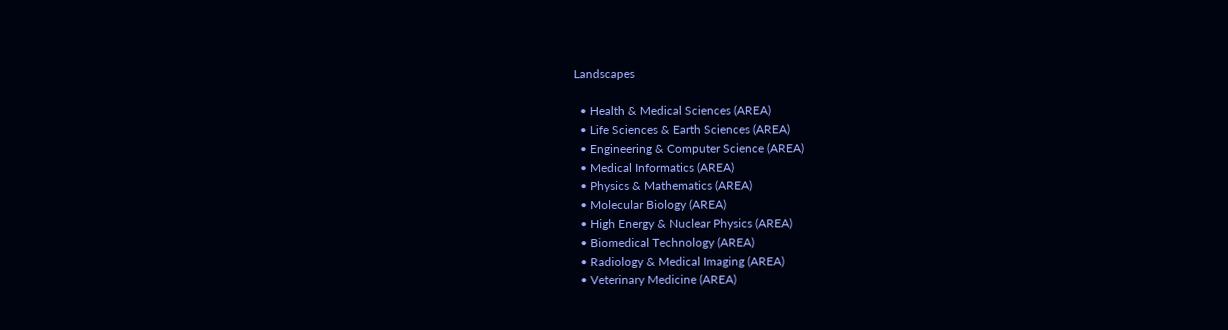Landscapes

  • Health & Medical Sciences (AREA)
  • Life Sciences & Earth Sciences (AREA)
  • Engineering & Computer Science (AREA)
  • Medical Informatics (AREA)
  • Physics & Mathematics (AREA)
  • Molecular Biology (AREA)
  • High Energy & Nuclear Physics (AREA)
  • Biomedical Technology (AREA)
  • Radiology & Medical Imaging (AREA)
  • Veterinary Medicine (AREA)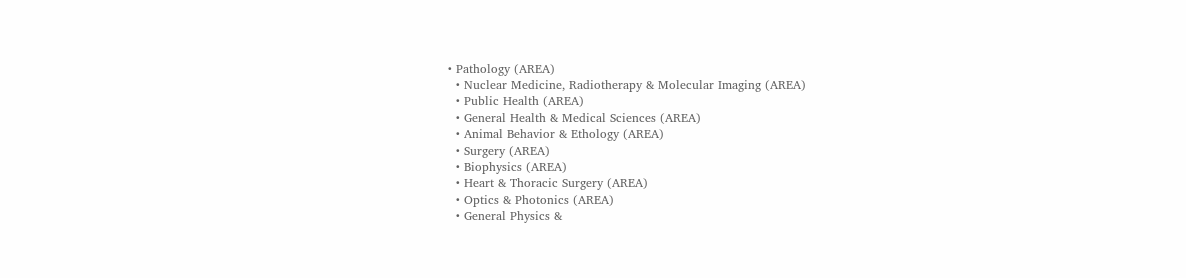• Pathology (AREA)
  • Nuclear Medicine, Radiotherapy & Molecular Imaging (AREA)
  • Public Health (AREA)
  • General Health & Medical Sciences (AREA)
  • Animal Behavior & Ethology (AREA)
  • Surgery (AREA)
  • Biophysics (AREA)
  • Heart & Thoracic Surgery (AREA)
  • Optics & Photonics (AREA)
  • General Physics &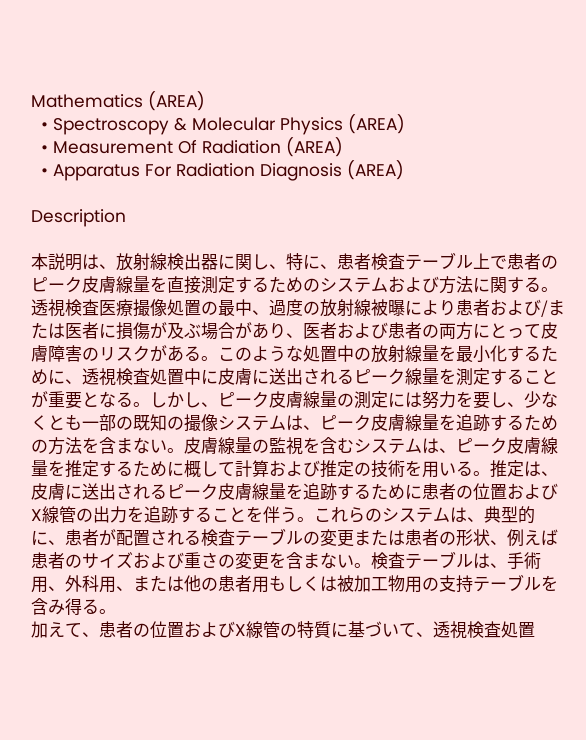Mathematics (AREA)
  • Spectroscopy & Molecular Physics (AREA)
  • Measurement Of Radiation (AREA)
  • Apparatus For Radiation Diagnosis (AREA)

Description

本説明は、放射線検出器に関し、特に、患者検査テーブル上で患者のピーク皮膚線量を直接測定するためのシステムおよび方法に関する。
透視検査医療撮像処置の最中、過度の放射線被曝により患者および/または医者に損傷が及ぶ場合があり、医者および患者の両方にとって皮膚障害のリスクがある。このような処置中の放射線量を最小化するために、透視検査処置中に皮膚に送出されるピーク線量を測定することが重要となる。しかし、ピーク皮膚線量の測定には努力を要し、少なくとも一部の既知の撮像システムは、ピーク皮膚線量を追跡するための方法を含まない。皮膚線量の監視を含むシステムは、ピーク皮膚線量を推定するために概して計算および推定の技術を用いる。推定は、皮膚に送出されるピーク皮膚線量を追跡するために患者の位置およびX線管の出力を追跡することを伴う。これらのシステムは、典型的に、患者が配置される検査テーブルの変更または患者の形状、例えば患者のサイズおよび重さの変更を含まない。検査テーブルは、手術用、外科用、または他の患者用もしくは被加工物用の支持テーブルを含み得る。
加えて、患者の位置およびX線管の特質に基づいて、透視検査処置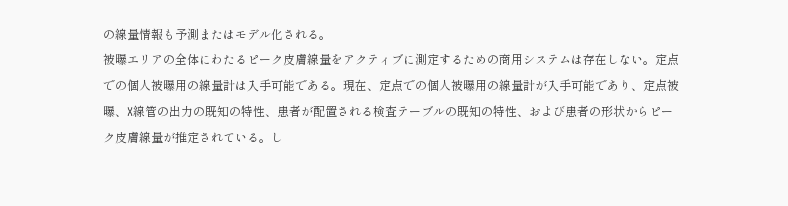の線量情報も予測またはモデル化される。
被曝エリアの全体にわたるピーク皮膚線量をアクティブに測定するための商用システムは存在しない。定点での個人被曝用の線量計は入手可能である。現在、定点での個人被曝用の線量計が入手可能であり、定点被曝、X線管の出力の既知の特性、患者が配置される検査テーブルの既知の特性、および患者の形状からピーク皮膚線量が推定されている。し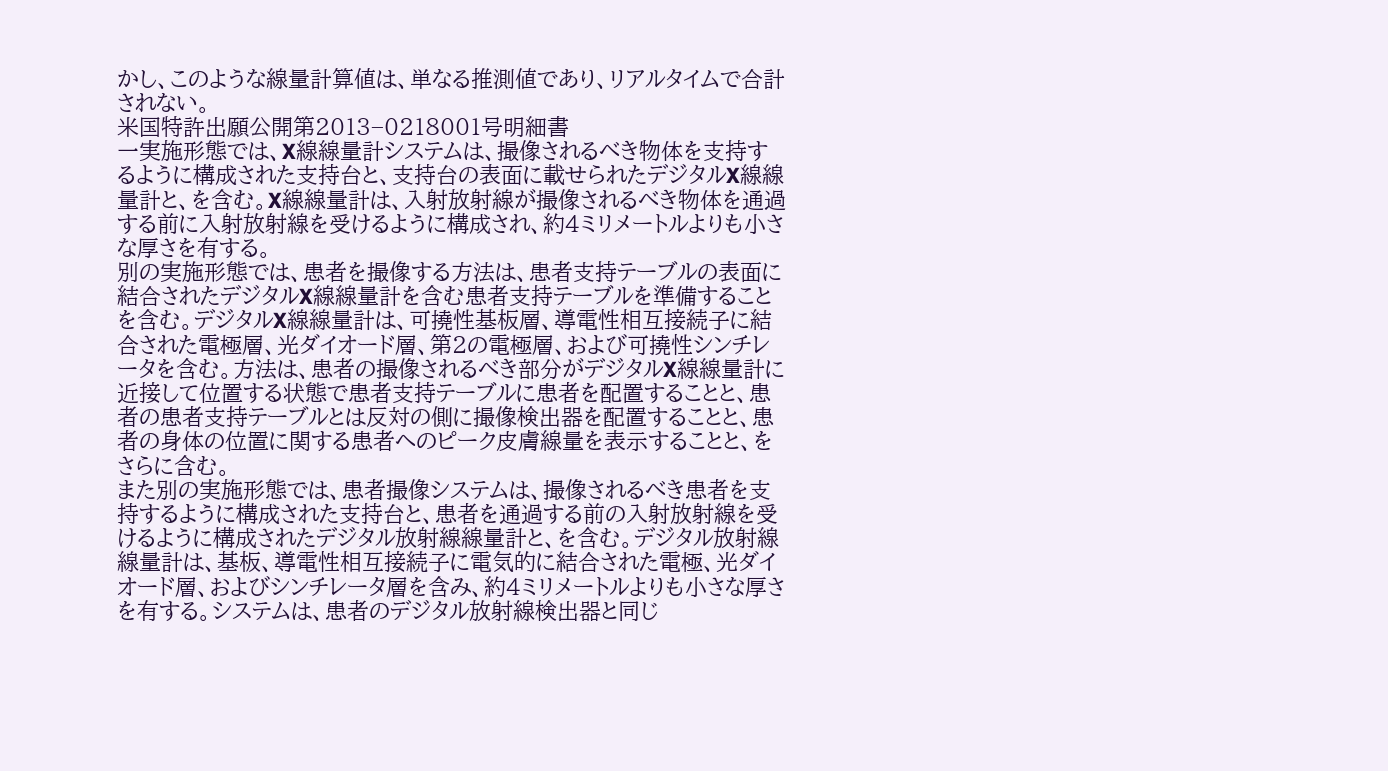かし、このような線量計算値は、単なる推測値であり、リアルタイムで合計されない。
米国特許出願公開第2013−0218001号明細書
一実施形態では、X線線量計システムは、撮像されるべき物体を支持するように構成された支持台と、支持台の表面に載せられたデジタルX線線量計と、を含む。X線線量計は、入射放射線が撮像されるべき物体を通過する前に入射放射線を受けるように構成され、約4ミリメートルよりも小さな厚さを有する。
別の実施形態では、患者を撮像する方法は、患者支持テーブルの表面に結合されたデジタルX線線量計を含む患者支持テーブルを準備することを含む。デジタルX線線量計は、可撓性基板層、導電性相互接続子に結合された電極層、光ダイオード層、第2の電極層、および可撓性シンチレータを含む。方法は、患者の撮像されるべき部分がデジタルX線線量計に近接して位置する状態で患者支持テーブルに患者を配置することと、患者の患者支持テーブルとは反対の側に撮像検出器を配置することと、患者の身体の位置に関する患者へのピーク皮膚線量を表示することと、をさらに含む。
また別の実施形態では、患者撮像システムは、撮像されるべき患者を支持するように構成された支持台と、患者を通過する前の入射放射線を受けるように構成されたデジタル放射線線量計と、を含む。デジタル放射線線量計は、基板、導電性相互接続子に電気的に結合された電極、光ダイオード層、およびシンチレータ層を含み、約4ミリメートルよりも小さな厚さを有する。システムは、患者のデジタル放射線検出器と同じ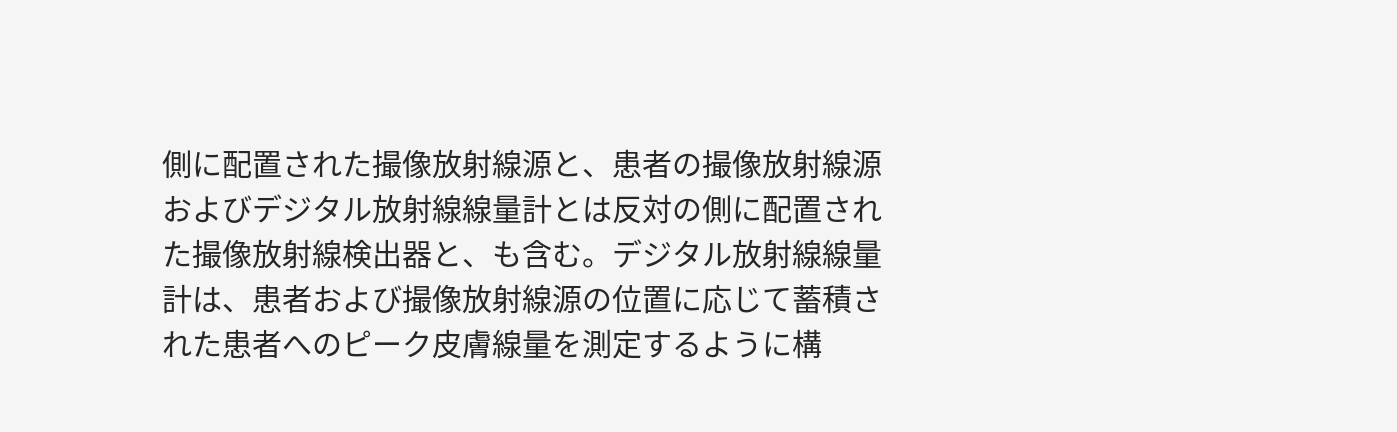側に配置された撮像放射線源と、患者の撮像放射線源およびデジタル放射線線量計とは反対の側に配置された撮像放射線検出器と、も含む。デジタル放射線線量計は、患者および撮像放射線源の位置に応じて蓄積された患者へのピーク皮膚線量を測定するように構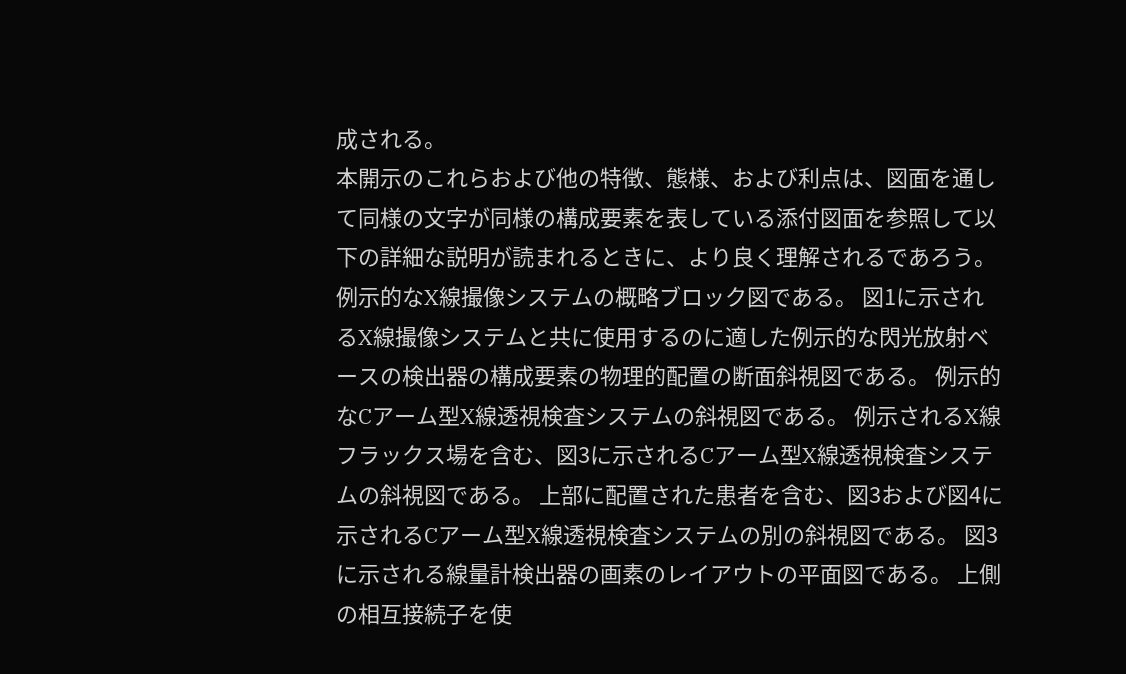成される。
本開示のこれらおよび他の特徴、態様、および利点は、図面を通して同様の文字が同様の構成要素を表している添付図面を参照して以下の詳細な説明が読まれるときに、より良く理解されるであろう。
例示的なX線撮像システムの概略ブロック図である。 図1に示されるX線撮像システムと共に使用するのに適した例示的な閃光放射ベースの検出器の構成要素の物理的配置の断面斜視図である。 例示的なCアーム型X線透視検査システムの斜視図である。 例示されるX線フラックス場を含む、図3に示されるCアーム型X線透視検査システムの斜視図である。 上部に配置された患者を含む、図3および図4に示されるCアーム型X線透視検査システムの別の斜視図である。 図3に示される線量計検出器の画素のレイアウトの平面図である。 上側の相互接続子を使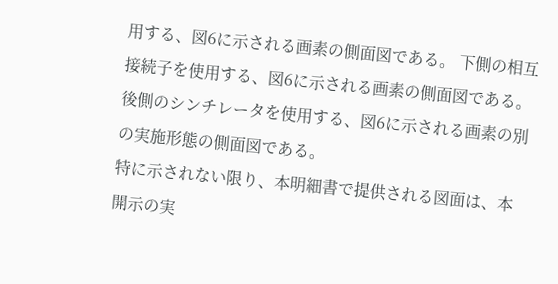用する、図6に示される画素の側面図である。 下側の相互接続子を使用する、図6に示される画素の側面図である。 後側のシンチレータを使用する、図6に示される画素の別の実施形態の側面図である。
特に示されない限り、本明細書で提供される図面は、本開示の実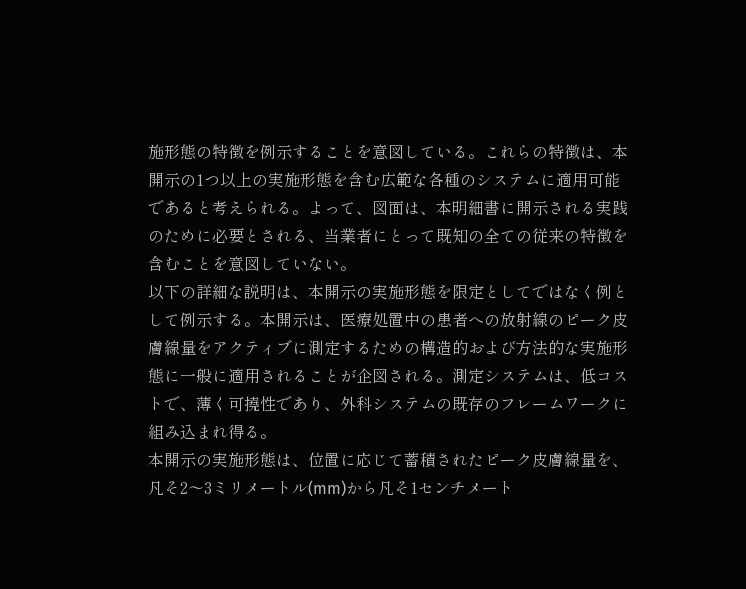施形態の特徴を例示することを意図している。これらの特徴は、本開示の1つ以上の実施形態を含む広範な各種のシステムに適用可能であると考えられる。よって、図面は、本明細書に開示される実践のために必要とされる、当業者にとって既知の全ての従来の特徴を含むことを意図していない。
以下の詳細な説明は、本開示の実施形態を限定としてではなく例として例示する。本開示は、医療処置中の患者への放射線のピーク皮膚線量をアクティブに測定するための構造的および方法的な実施形態に一般に適用されることが企図される。測定システムは、低コストで、薄く可撓性であり、外科システムの既存のフレームワークに組み込まれ得る。
本開示の実施形態は、位置に応じて蓄積されたピーク皮膚線量を、凡そ2〜3ミリメートル(mm)から凡そ1センチメート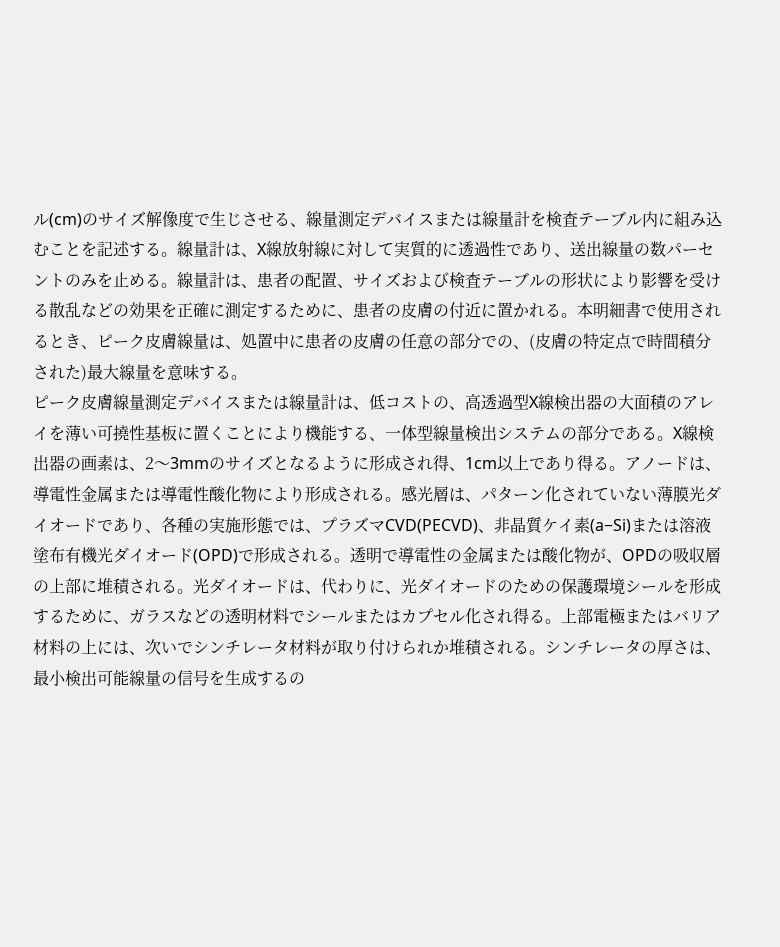ル(cm)のサイズ解像度で生じさせる、線量測定デバイスまたは線量計を検査テーブル内に組み込むことを記述する。線量計は、X線放射線に対して実質的に透過性であり、送出線量の数パーセントのみを止める。線量計は、患者の配置、サイズおよび検査テーブルの形状により影響を受ける散乱などの効果を正確に測定するために、患者の皮膚の付近に置かれる。本明細書で使用されるとき、ピーク皮膚線量は、処置中に患者の皮膚の任意の部分での、(皮膚の特定点で時間積分された)最大線量を意味する。
ピーク皮膚線量測定デバイスまたは線量計は、低コストの、高透過型X線検出器の大面積のアレイを薄い可撓性基板に置くことにより機能する、一体型線量検出システムの部分である。X線検出器の画素は、2〜3mmのサイズとなるように形成され得、1cm以上であり得る。アノードは、導電性金属または導電性酸化物により形成される。感光層は、パターン化されていない薄膜光ダイオードであり、各種の実施形態では、プラズマCVD(PECVD)、非晶質ケイ素(a−Si)または溶液塗布有機光ダイオード(OPD)で形成される。透明で導電性の金属または酸化物が、OPDの吸収層の上部に堆積される。光ダイオードは、代わりに、光ダイオードのための保護環境シールを形成するために、ガラスなどの透明材料でシールまたはカプセル化され得る。上部電極またはバリア材料の上には、次いでシンチレータ材料が取り付けられか堆積される。シンチレータの厚さは、最小検出可能線量の信号を生成するの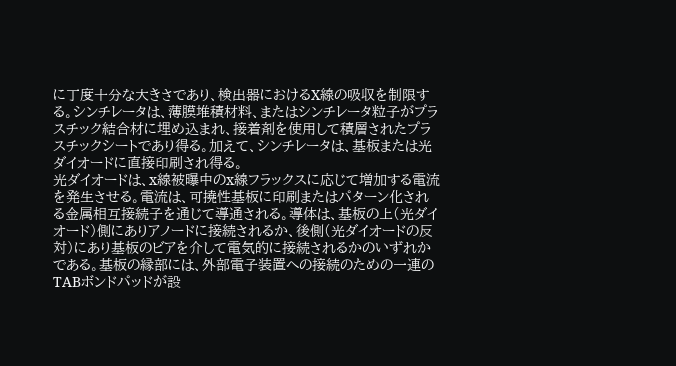に丁度十分な大きさであり、検出器におけるX線の吸収を制限する。シンチレータは、薄膜堆積材料、またはシンチレータ粒子がプラスチック結合材に埋め込まれ、接着剤を使用して積層されたプラスチックシートであり得る。加えて、シンチレータは、基板または光ダイオードに直接印刷され得る。
光ダイオードは、x線被曝中のx線フラックスに応じて増加する電流を発生させる。電流は、可撓性基板に印刷またはパターン化される金属相互接続子を通じて導通される。導体は、基板の上(光ダイオード)側にありアノードに接続されるか、後側(光ダイオードの反対)にあり基板のビアを介して電気的に接続されるかのいずれかである。基板の縁部には、外部電子装置への接続のための一連のTABボンドパッドが設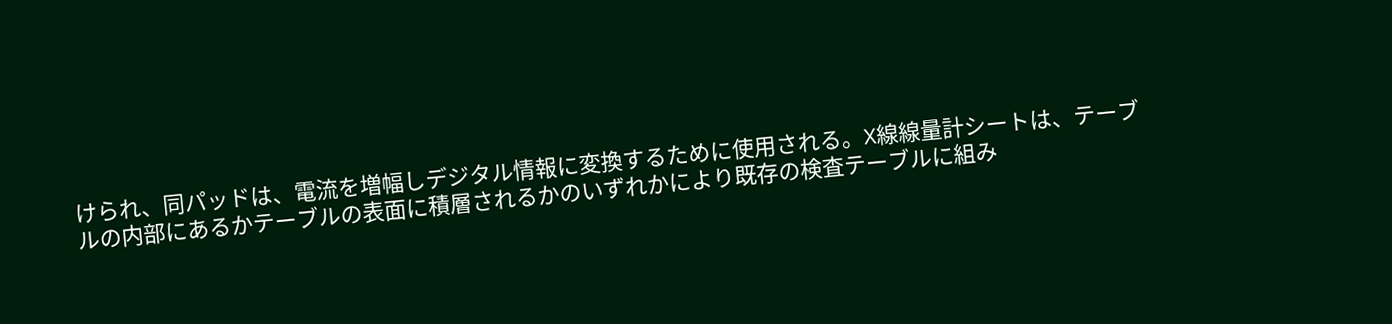けられ、同パッドは、電流を増幅しデジタル情報に変換するために使用される。X線線量計シートは、テーブルの内部にあるかテーブルの表面に積層されるかのいずれかにより既存の検査テーブルに組み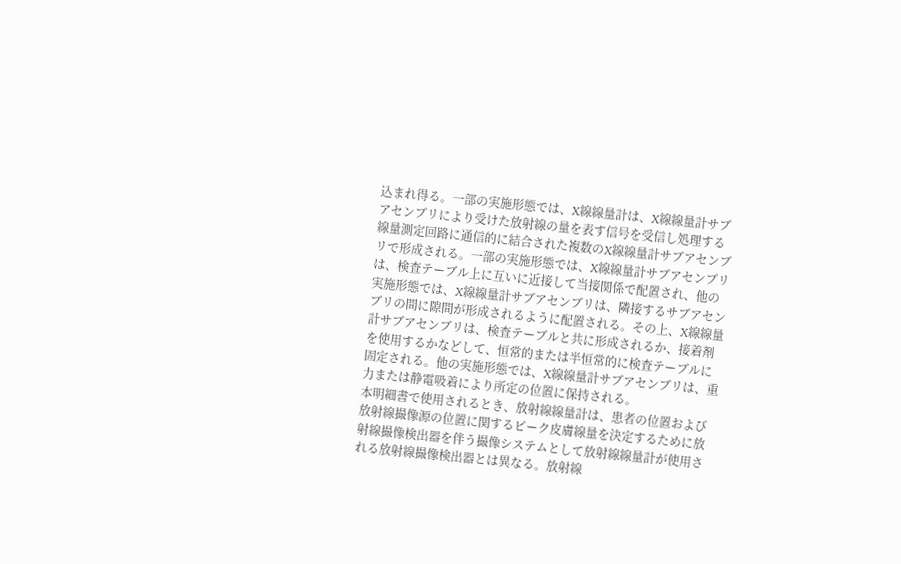込まれ得る。一部の実施形態では、X線線量計は、X線線量計サブアセンブリにより受けた放射線の量を表す信号を受信し処理する線量測定回路に通信的に結合された複数のX線線量計サブアセンブリで形成される。一部の実施形態では、X線線量計サブアセンブリは、検査テーブル上に互いに近接して当接関係で配置され、他の実施形態では、X線線量計サブアセンブリは、隣接するサブアセンブリの間に隙間が形成されるように配置される。その上、X線線量計サブアセンブリは、検査テーブルと共に形成されるか、接着剤を使用するかなどして、恒常的または半恒常的に検査テーブルに固定される。他の実施形態では、X線線量計サブアセンブリは、重力または静電吸着により所定の位置に保持される。
本明細書で使用されるとき、放射線線量計は、患者の位置および放射線撮像源の位置に関するピーク皮膚線量を決定するために放射線撮像検出器を伴う撮像システムとして放射線線量計が使用される放射線撮像検出器とは異なる。放射線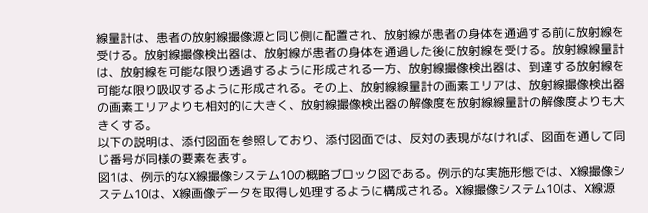線量計は、患者の放射線撮像源と同じ側に配置され、放射線が患者の身体を通過する前に放射線を受ける。放射線撮像検出器は、放射線が患者の身体を通過した後に放射線を受ける。放射線線量計は、放射線を可能な限り透過するように形成される一方、放射線撮像検出器は、到達する放射線を可能な限り吸収するように形成される。その上、放射線線量計の画素エリアは、放射線撮像検出器の画素エリアよりも相対的に大きく、放射線撮像検出器の解像度を放射線線量計の解像度よりも大きくする。
以下の説明は、添付図面を参照しており、添付図面では、反対の表現がなければ、図面を通して同じ番号が同様の要素を表す。
図1は、例示的なX線撮像システム10の概略ブロック図である。例示的な実施形態では、X線撮像システム10は、X線画像データを取得し処理するように構成される。X線撮像システム10は、X線源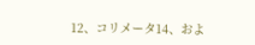12、コリメータ14、およ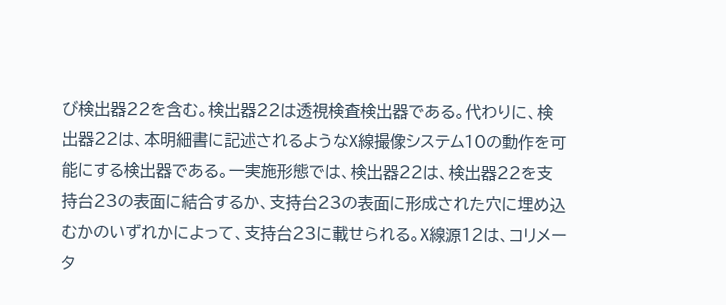び検出器22を含む。検出器22は透視検査検出器である。代わりに、検出器22は、本明細書に記述されるようなX線撮像システム10の動作を可能にする検出器である。一実施形態では、検出器22は、検出器22を支持台23の表面に結合するか、支持台23の表面に形成された穴に埋め込むかのいずれかによって、支持台23に載せられる。X線源12は、コリメータ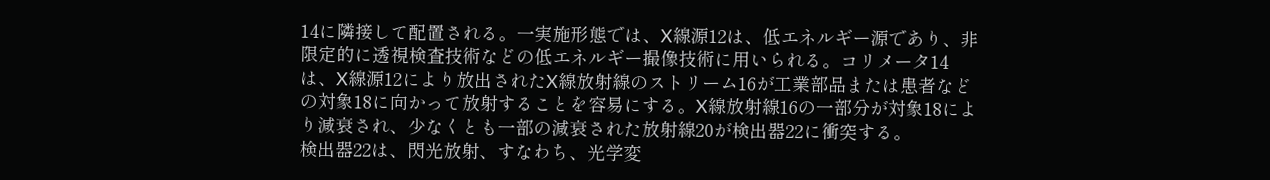14に隣接して配置される。一実施形態では、X線源12は、低エネルギー源であり、非限定的に透視検査技術などの低エネルギー撮像技術に用いられる。コリメータ14は、X線源12により放出されたX線放射線のストリーム16が工業部品または患者などの対象18に向かって放射することを容易にする。X線放射線16の一部分が対象18により減衰され、少なくとも一部の減衰された放射線20が検出器22に衝突する。
検出器22は、閃光放射、すなわち、光学変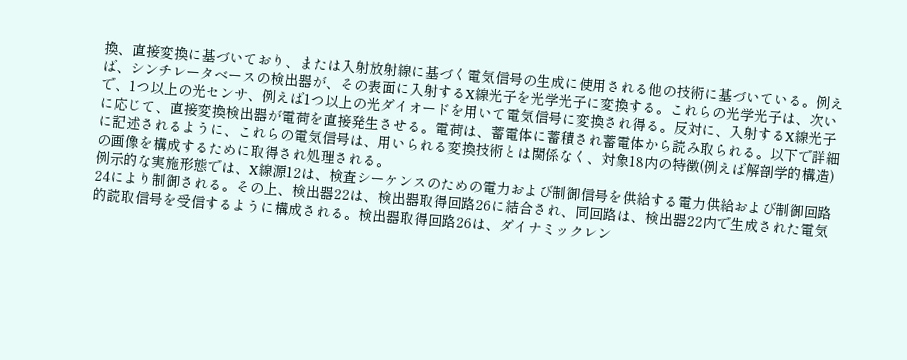換、直接変換に基づいており、または入射放射線に基づく電気信号の生成に使用される他の技術に基づいている。例えば、シンチレータベースの検出器が、その表面に入射するX線光子を光学光子に変換する。これらの光学光子は、次いで、1つ以上の光センサ、例えば1つ以上の光ダイオードを用いて電気信号に変換され得る。反対に、入射するX線光子に応じて、直接変換検出器が電荷を直接発生させる。電荷は、蓄電体に蓄積され蓄電体から読み取られる。以下で詳細に記述されるように、これらの電気信号は、用いられる変換技術とは関係なく、対象18内の特徴(例えば解剖学的構造)の画像を構成するために取得され処理される。
例示的な実施形態では、X線源12は、検査シーケンスのための電力および制御信号を供給する電力供給および制御回路24により制御される。その上、検出器22は、検出器取得回路26に結合され、同回路は、検出器22内で生成された電気的読取信号を受信するように構成される。検出器取得回路26は、ダイナミックレン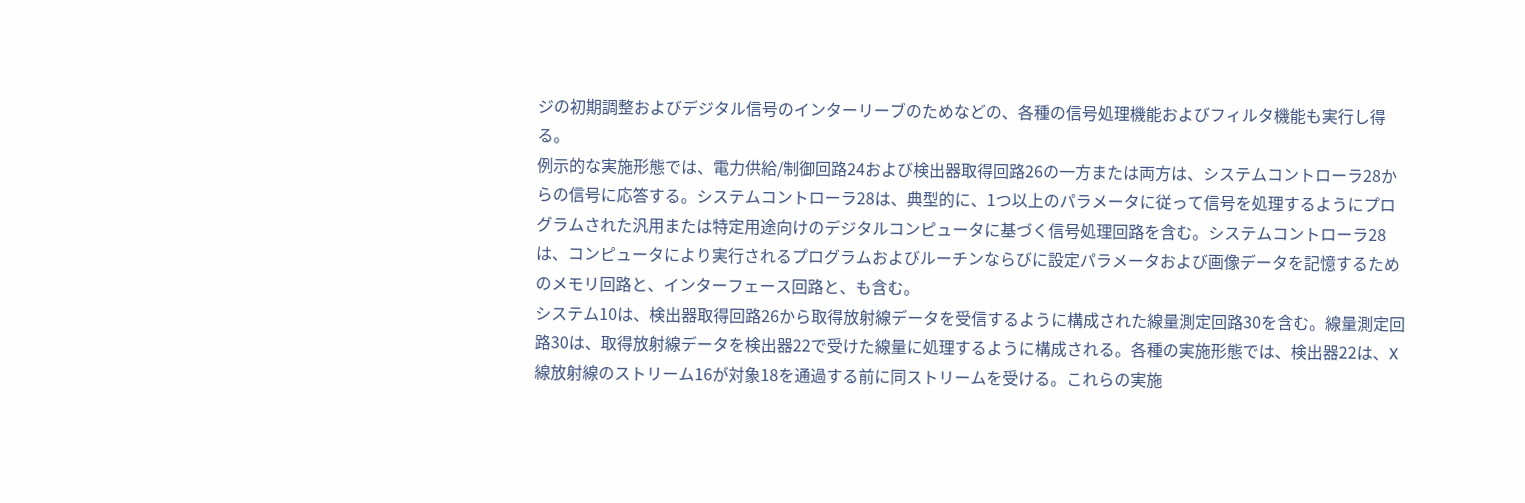ジの初期調整およびデジタル信号のインターリーブのためなどの、各種の信号処理機能およびフィルタ機能も実行し得る。
例示的な実施形態では、電力供給/制御回路24および検出器取得回路26の一方または両方は、システムコントローラ28からの信号に応答する。システムコントローラ28は、典型的に、1つ以上のパラメータに従って信号を処理するようにプログラムされた汎用または特定用途向けのデジタルコンピュータに基づく信号処理回路を含む。システムコントローラ28は、コンピュータにより実行されるプログラムおよびルーチンならびに設定パラメータおよび画像データを記憶するためのメモリ回路と、インターフェース回路と、も含む。
システム10は、検出器取得回路26から取得放射線データを受信するように構成された線量測定回路30を含む。線量測定回路30は、取得放射線データを検出器22で受けた線量に処理するように構成される。各種の実施形態では、検出器22は、X線放射線のストリーム16が対象18を通過する前に同ストリームを受ける。これらの実施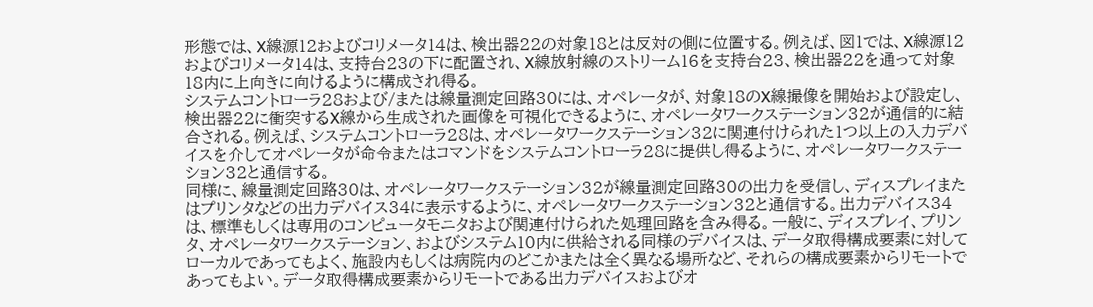形態では、X線源12およびコリメータ14は、検出器22の対象18とは反対の側に位置する。例えば、図1では、X線源12およびコリメータ14は、支持台23の下に配置され、X線放射線のストリーム16を支持台23、検出器22を通って対象18内に上向きに向けるように構成され得る。
システムコントローラ28および/または線量測定回路30には、オペレータが、対象18のX線撮像を開始および設定し、検出器22に衝突するX線から生成された画像を可視化できるように、オペレータワークステーション32が通信的に結合される。例えば、システムコントローラ28は、オペレータワークステーション32に関連付けられた1つ以上の入力デバイスを介してオペレータが命令またはコマンドをシステムコントローラ28に提供し得るように、オペレータワークステーション32と通信する。
同様に、線量測定回路30は、オペレータワークステーション32が線量測定回路30の出力を受信し、ディスプレイまたはプリンタなどの出力デバイス34に表示するように、オペレータワークステーション32と通信する。出力デバイス34は、標準もしくは専用のコンピュータモニタおよび関連付けられた処理回路を含み得る。一般に、ディスプレイ、プリンタ、オペレータワークステーション、およびシステム10内に供給される同様のデバイスは、データ取得構成要素に対してローカルであってもよく、施設内もしくは病院内のどこかまたは全く異なる場所など、それらの構成要素からリモートであってもよい。データ取得構成要素からリモートである出力デバイスおよびオ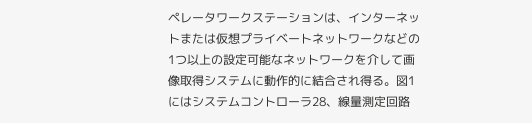ペレータワークステーションは、インターネットまたは仮想プライベートネットワークなどの1つ以上の設定可能なネットワークを介して画像取得システムに動作的に結合され得る。図1にはシステムコントローラ28、線量測定回路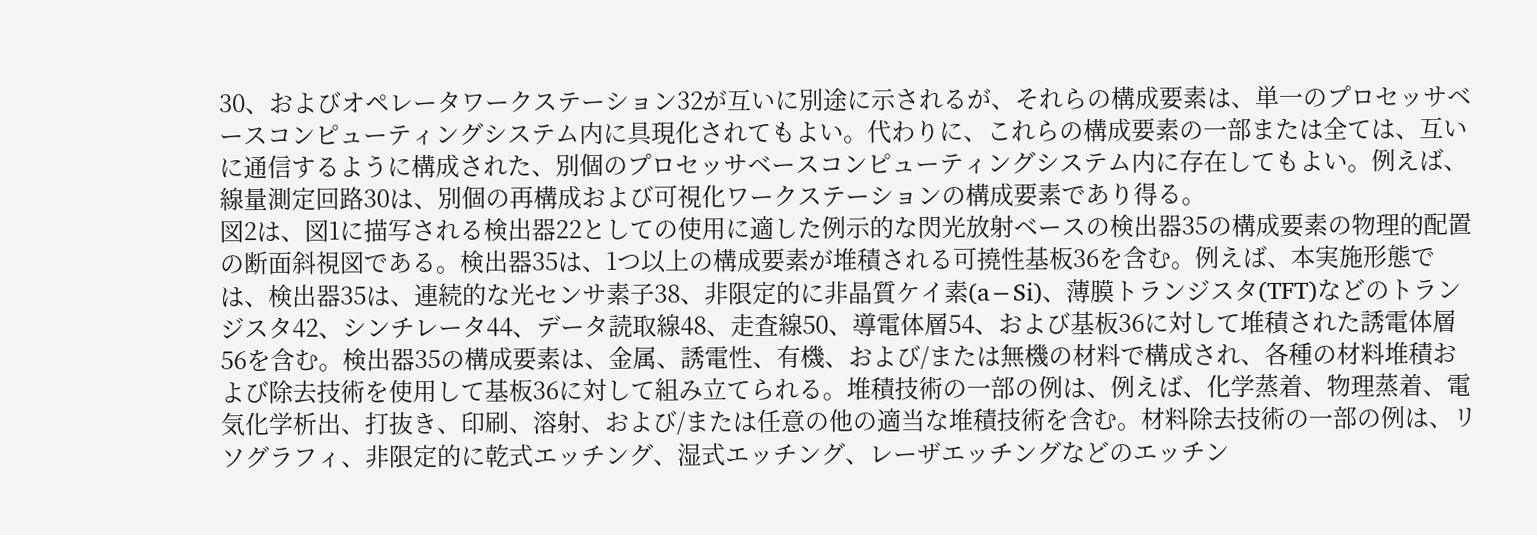30、およびオペレータワークステーション32が互いに別途に示されるが、それらの構成要素は、単一のプロセッサベースコンピューティングシステム内に具現化されてもよい。代わりに、これらの構成要素の一部または全ては、互いに通信するように構成された、別個のプロセッサベースコンピューティングシステム内に存在してもよい。例えば、線量測定回路30は、別個の再構成および可視化ワークステーションの構成要素であり得る。
図2は、図1に描写される検出器22としての使用に適した例示的な閃光放射ベースの検出器35の構成要素の物理的配置の断面斜視図である。検出器35は、1つ以上の構成要素が堆積される可撓性基板36を含む。例えば、本実施形態では、検出器35は、連続的な光センサ素子38、非限定的に非晶質ケイ素(a−Si)、薄膜トランジスタ(TFT)などのトランジスタ42、シンチレータ44、データ読取線48、走査線50、導電体層54、および基板36に対して堆積された誘電体層56を含む。検出器35の構成要素は、金属、誘電性、有機、および/または無機の材料で構成され、各種の材料堆積および除去技術を使用して基板36に対して組み立てられる。堆積技術の一部の例は、例えば、化学蒸着、物理蒸着、電気化学析出、打抜き、印刷、溶射、および/または任意の他の適当な堆積技術を含む。材料除去技術の一部の例は、リソグラフィ、非限定的に乾式エッチング、湿式エッチング、レーザエッチングなどのエッチン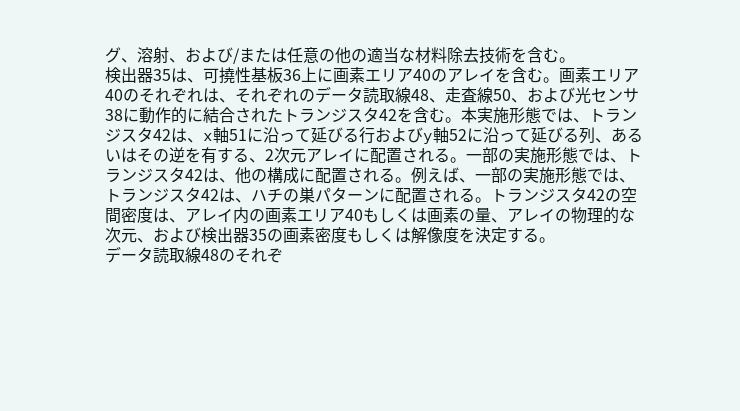グ、溶射、および/または任意の他の適当な材料除去技術を含む。
検出器35は、可撓性基板36上に画素エリア40のアレイを含む。画素エリア40のそれぞれは、それぞれのデータ読取線48、走査線50、および光センサ38に動作的に結合されたトランジスタ42を含む。本実施形態では、トランジスタ42は、x軸51に沿って延びる行およびy軸52に沿って延びる列、あるいはその逆を有する、2次元アレイに配置される。一部の実施形態では、トランジスタ42は、他の構成に配置される。例えば、一部の実施形態では、トランジスタ42は、ハチの巣パターンに配置される。トランジスタ42の空間密度は、アレイ内の画素エリア40もしくは画素の量、アレイの物理的な次元、および検出器35の画素密度もしくは解像度を決定する。
データ読取線48のそれぞ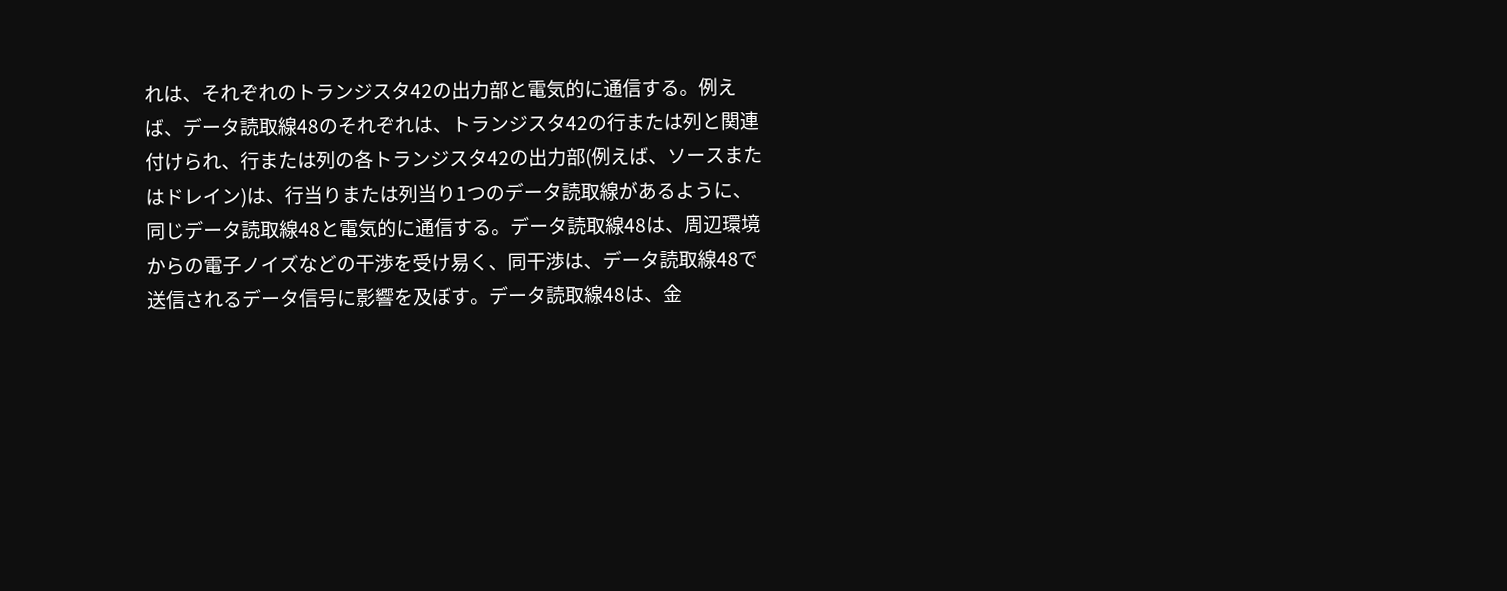れは、それぞれのトランジスタ42の出力部と電気的に通信する。例えば、データ読取線48のそれぞれは、トランジスタ42の行または列と関連付けられ、行または列の各トランジスタ42の出力部(例えば、ソースまたはドレイン)は、行当りまたは列当り1つのデータ読取線があるように、同じデータ読取線48と電気的に通信する。データ読取線48は、周辺環境からの電子ノイズなどの干渉を受け易く、同干渉は、データ読取線48で送信されるデータ信号に影響を及ぼす。データ読取線48は、金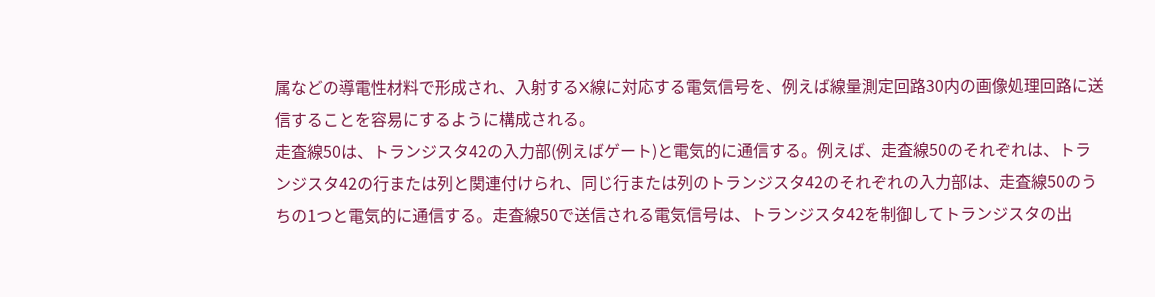属などの導電性材料で形成され、入射するX線に対応する電気信号を、例えば線量測定回路30内の画像処理回路に送信することを容易にするように構成される。
走査線50は、トランジスタ42の入力部(例えばゲート)と電気的に通信する。例えば、走査線50のそれぞれは、トランジスタ42の行または列と関連付けられ、同じ行または列のトランジスタ42のそれぞれの入力部は、走査線50のうちの1つと電気的に通信する。走査線50で送信される電気信号は、トランジスタ42を制御してトランジスタの出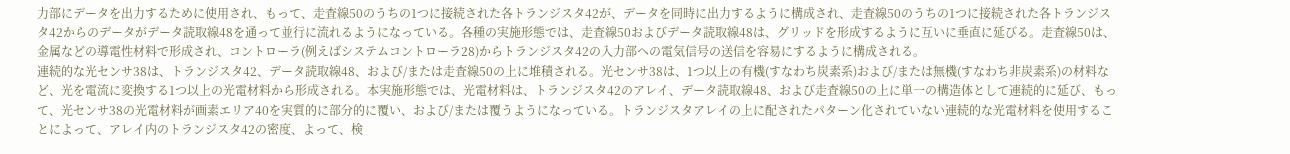力部にデータを出力するために使用され、もって、走査線50のうちの1つに接続された各トランジスタ42が、データを同時に出力するように構成され、走査線50のうちの1つに接続された各トランジスタ42からのデータがデータ読取線48を通って並行に流れるようになっている。各種の実施形態では、走査線50およびデータ読取線48は、グリッドを形成するように互いに垂直に延びる。走査線50は、金属などの導電性材料で形成され、コントローラ(例えばシステムコントローラ28)からトランジスタ42の入力部への電気信号の送信を容易にするように構成される。
連続的な光センサ38は、トランジスタ42、データ読取線48、および/または走査線50の上に堆積される。光センサ38は、1つ以上の有機(すなわち炭素系)および/または無機(すなわち非炭素系)の材料など、光を電流に変換する1つ以上の光電材料から形成される。本実施形態では、光電材料は、トランジスタ42のアレイ、データ読取線48、および走査線50の上に単一の構造体として連続的に延び、もって、光センサ38の光電材料が画素エリア40を実質的に部分的に覆い、および/または覆うようになっている。トランジスタアレイの上に配されたパターン化されていない連続的な光電材料を使用することによって、アレイ内のトランジスタ42の密度、よって、検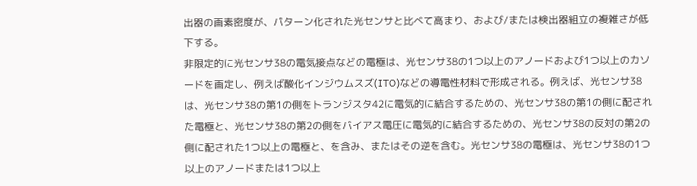出器の画素密度が、パターン化された光センサと比べて高まり、および/または検出器組立の複雑さが低下する。
非限定的に光センサ38の電気接点などの電極は、光センサ38の1つ以上のアノードおよび1つ以上のカソードを画定し、例えば酸化インジウムスズ(ITO)などの導電性材料で形成される。例えば、光センサ38は、光センサ38の第1の側をトランジスタ42に電気的に結合するための、光センサ38の第1の側に配された電極と、光センサ38の第2の側をバイアス電圧に電気的に結合するための、光センサ38の反対の第2の側に配された1つ以上の電極と、を含み、またはその逆を含む。光センサ38の電極は、光センサ38の1つ以上のアノードまたは1つ以上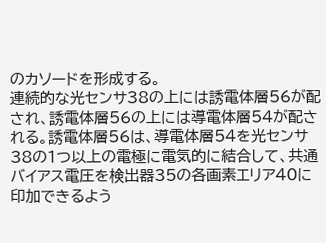のカソードを形成する。
連続的な光センサ38の上には誘電体層56が配され、誘電体層56の上には導電体層54が配される。誘電体層56は、導電体層54を光センサ38の1つ以上の電極に電気的に結合して、共通バイアス電圧を検出器35の各画素エリア40に印加できるよう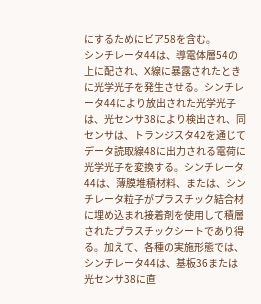にするためにビア58を含む。
シンチレータ44は、導電体層54の上に配され、X線に暴露されたときに光学光子を発生させる。シンチレータ44により放出された光学光子は、光センサ38により検出され、同センサは、トランジスタ42を通じてデータ読取線48に出力される電荷に光学光子を変換する。シンチレータ44は、薄膜堆積材料、または、シンチレータ粒子がプラスチック結合材に埋め込まれ接着剤を使用して積層されたプラスチックシートであり得る。加えて、各種の実施形態では、シンチレータ44は、基板36または光センサ38に直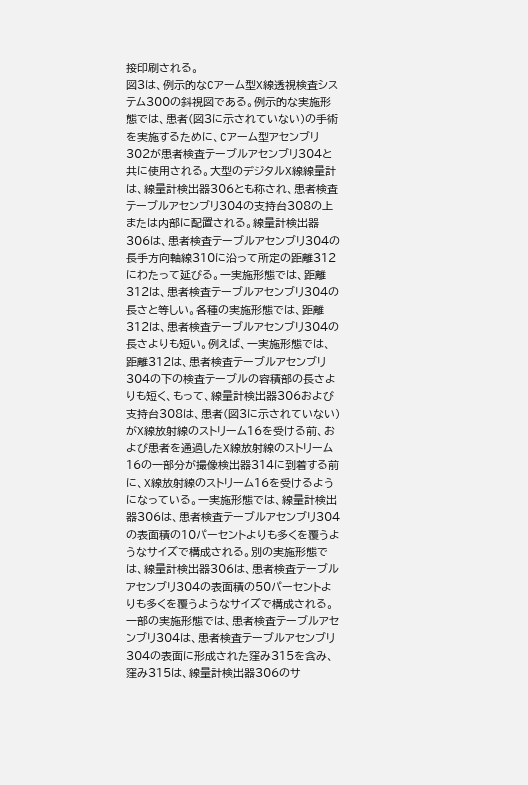接印刷される。
図3は、例示的なCアーム型X線透視検査システム300の斜視図である。例示的な実施形態では、患者(図3に示されていない)の手術を実施するために、Cアーム型アセンブリ302が患者検査テーブルアセンブリ304と共に使用される。大型のデジタルX線線量計は、線量計検出器306とも称され、患者検査テーブルアセンブリ304の支持台308の上または内部に配置される。線量計検出器306は、患者検査テーブルアセンブリ304の長手方向軸線310に沿って所定の距離312にわたって延びる。一実施形態では、距離312は、患者検査テーブルアセンブリ304の長さと等しい。各種の実施形態では、距離312は、患者検査テーブルアセンブリ304の長さよりも短い。例えば、一実施形態では、距離312は、患者検査テーブルアセンブリ304の下の検査テーブルの容積部の長さよりも短く、もって、線量計検出器306および支持台308は、患者(図3に示されていない)がX線放射線のストリーム16を受ける前、および患者を通過したX線放射線のストリーム16の一部分が撮像検出器314に到着する前に、X線放射線のストリーム16を受けるようになっている。一実施形態では、線量計検出器306は、患者検査テーブルアセンブリ304の表面積の10パーセントよりも多くを覆うようなサイズで構成される。別の実施形態では、線量計検出器306は、患者検査テーブルアセンブリ304の表面積の50パーセントよりも多くを覆うようなサイズで構成される。一部の実施形態では、患者検査テーブルアセンブリ304は、患者検査テーブルアセンブリ304の表面に形成された窪み315を含み、窪み315は、線量計検出器306のサ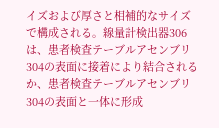イズおよび厚さと相補的なサイズで構成される。線量計検出器306は、患者検査テーブルアセンブリ304の表面に接着により結合されるか、患者検査テーブルアセンブリ304の表面と一体に形成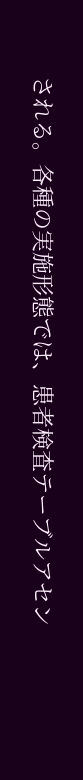される。各種の実施形態では、患者検査テーブルアセン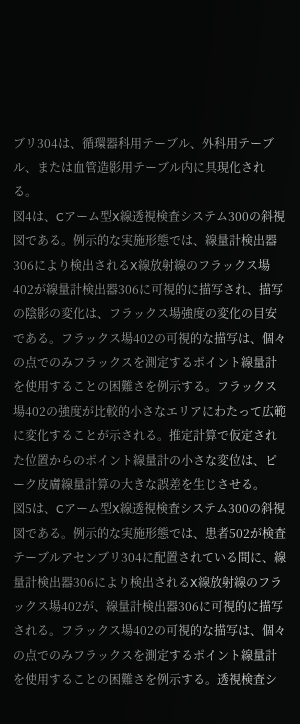ブリ304は、循環器科用テーブル、外科用テーブル、または血管造影用テーブル内に具現化される。
図4は、Cアーム型X線透視検査システム300の斜視図である。例示的な実施形態では、線量計検出器306により検出されるX線放射線のフラックス場402が線量計検出器306に可視的に描写され、描写の陰影の変化は、フラックス場強度の変化の目安である。フラックス場402の可視的な描写は、個々の点でのみフラックスを測定するポイント線量計を使用することの困難さを例示する。フラックス場402の強度が比較的小さなエリアにわたって広範に変化することが示される。推定計算で仮定された位置からのポイント線量計の小さな変位は、ピーク皮膚線量計算の大きな誤差を生じさせる。
図5は、Cアーム型X線透視検査システム300の斜視図である。例示的な実施形態では、患者502が検査テーブルアセンブリ304に配置されている間に、線量計検出器306により検出されるX線放射線のフラックス場402が、線量計検出器306に可視的に描写される。フラックス場402の可視的な描写は、個々の点でのみフラックスを測定するポイント線量計を使用することの困難さを例示する。透視検査シ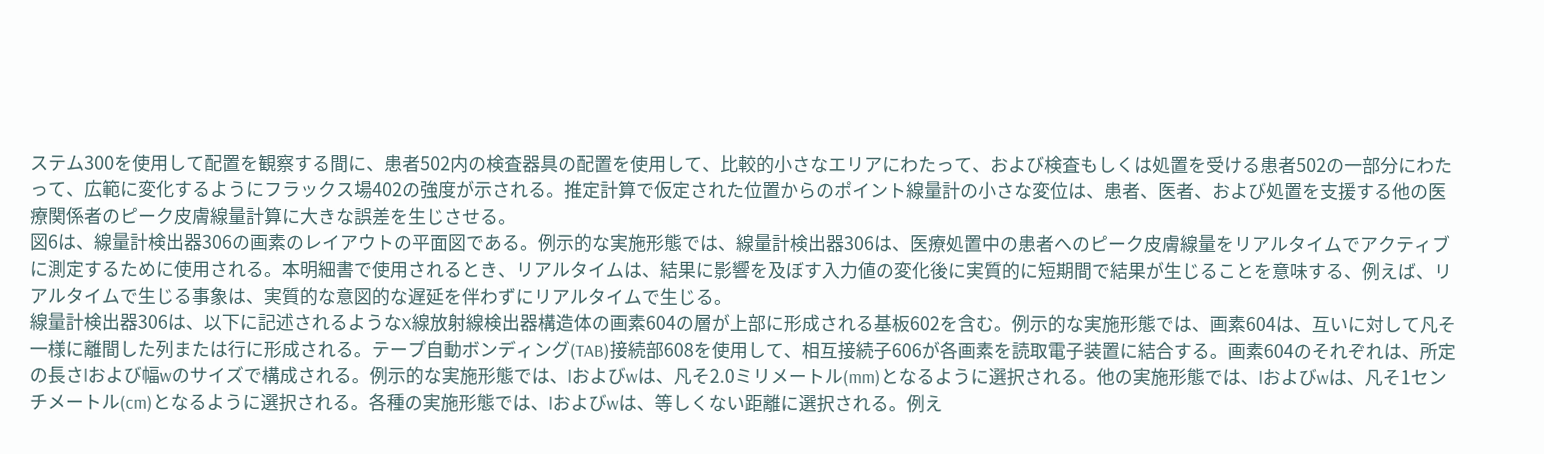ステム300を使用して配置を観察する間に、患者502内の検査器具の配置を使用して、比較的小さなエリアにわたって、および検査もしくは処置を受ける患者502の一部分にわたって、広範に変化するようにフラックス場402の強度が示される。推定計算で仮定された位置からのポイント線量計の小さな変位は、患者、医者、および処置を支援する他の医療関係者のピーク皮膚線量計算に大きな誤差を生じさせる。
図6は、線量計検出器306の画素のレイアウトの平面図である。例示的な実施形態では、線量計検出器306は、医療処置中の患者へのピーク皮膚線量をリアルタイムでアクティブに測定するために使用される。本明細書で使用されるとき、リアルタイムは、結果に影響を及ぼす入力値の変化後に実質的に短期間で結果が生じることを意味する、例えば、リアルタイムで生じる事象は、実質的な意図的な遅延を伴わずにリアルタイムで生じる。
線量計検出器306は、以下に記述されるようなX線放射線検出器構造体の画素604の層が上部に形成される基板602を含む。例示的な実施形態では、画素604は、互いに対して凡そ一様に離間した列または行に形成される。テープ自動ボンディング(TAB)接続部608を使用して、相互接続子606が各画素を読取電子装置に結合する。画素604のそれぞれは、所定の長さlおよび幅wのサイズで構成される。例示的な実施形態では、lおよびwは、凡そ2.0ミリメートル(mm)となるように選択される。他の実施形態では、lおよびwは、凡そ1センチメートル(cm)となるように選択される。各種の実施形態では、lおよびwは、等しくない距離に選択される。例え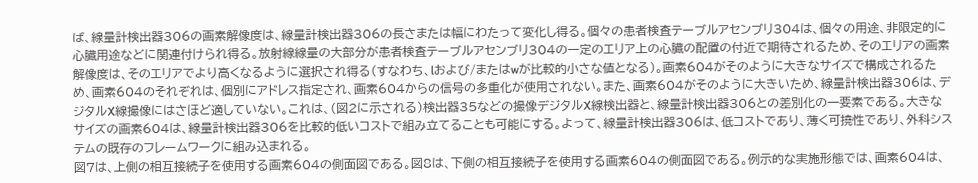ば、線量計検出器306の画素解像度は、線量計検出器306の長さまたは幅にわたって変化し得る。個々の患者検査テーブルアセンブリ304は、個々の用途、非限定的に心臓用途などに関連付けられ得る。放射線線量の大部分が患者検査テーブルアセンブリ304の一定のエリア上の心臓の配置の付近で期待されるため、そのエリアの画素解像度は、そのエリアでより高くなるように選択され得る(すなわち、lおよび/またはwが比較的小さな値となる)。画素604がそのように大きなサイズで構成されるため、画素604のそれぞれは、個別にアドレス指定され、画素604からの信号の多重化が使用されない。また、画素604がそのように大きいため、線量計検出器306は、デジタルX線撮像にはさほど適していない。これは、(図2に示される)検出器35などの撮像デジタルX線検出器と、線量計検出器306との差別化の一要素である。大きなサイズの画素604は、線量計検出器306を比較的低いコストで組み立てることも可能にする。よって、線量計検出器306は、低コストであり、薄く可撓性であり、外科システムの既存のフレームワークに組み込まれる。
図7は、上側の相互接続子を使用する画素604の側面図である。図8は、下側の相互接続子を使用する画素604の側面図である。例示的な実施形態では、画素604は、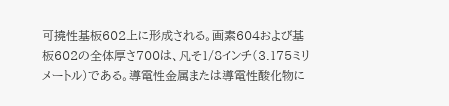可撓性基板602上に形成される。画素604および基板602の全体厚さ700は、凡そ1/8インチ(3.175ミリメートル)である。導電性金属または導電性酸化物に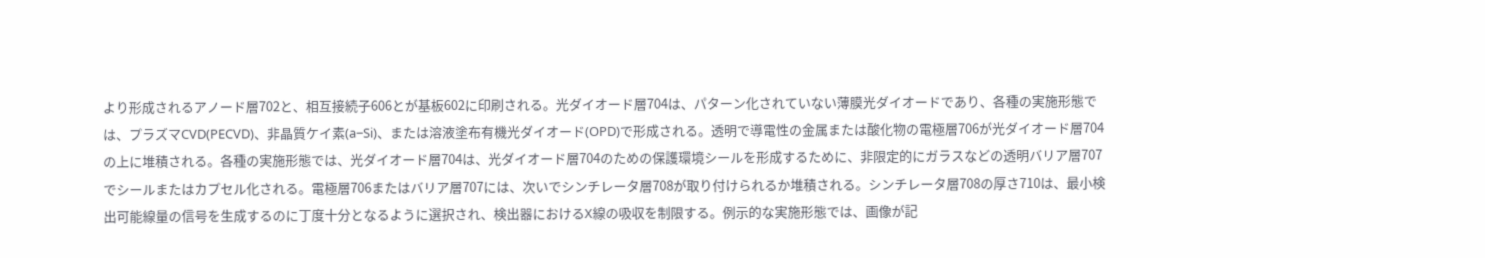より形成されるアノード層702と、相互接続子606とが基板602に印刷される。光ダイオード層704は、パターン化されていない薄膜光ダイオードであり、各種の実施形態では、プラズマCVD(PECVD)、非晶質ケイ素(a−Si)、または溶液塗布有機光ダイオード(OPD)で形成される。透明で導電性の金属または酸化物の電極層706が光ダイオード層704の上に堆積される。各種の実施形態では、光ダイオード層704は、光ダイオード層704のための保護環境シールを形成するために、非限定的にガラスなどの透明バリア層707でシールまたはカプセル化される。電極層706またはバリア層707には、次いでシンチレータ層708が取り付けられるか堆積される。シンチレータ層708の厚さ710は、最小検出可能線量の信号を生成するのに丁度十分となるように選択され、検出器におけるX線の吸収を制限する。例示的な実施形態では、画像が記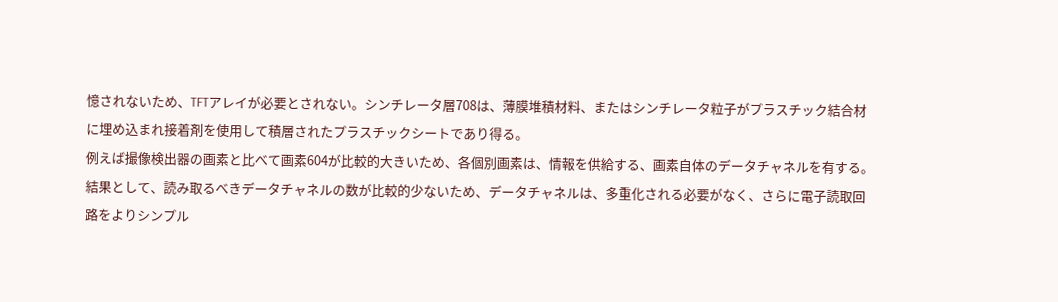憶されないため、TFTアレイが必要とされない。シンチレータ層708は、薄膜堆積材料、またはシンチレータ粒子がプラスチック結合材に埋め込まれ接着剤を使用して積層されたプラスチックシートであり得る。
例えば撮像検出器の画素と比べて画素604が比較的大きいため、各個別画素は、情報を供給する、画素自体のデータチャネルを有する。結果として、読み取るべきデータチャネルの数が比較的少ないため、データチャネルは、多重化される必要がなく、さらに電子読取回路をよりシンプル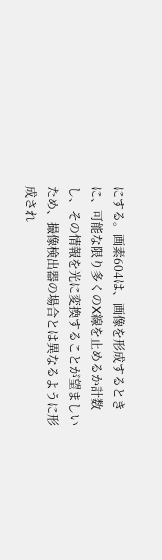にする。画素604は、画像を形成するときに、可能な限り多くのX線を止めるか計数し、その情報を光に変換することが望ましいため、撮像検出器の場合とは異なるように形成され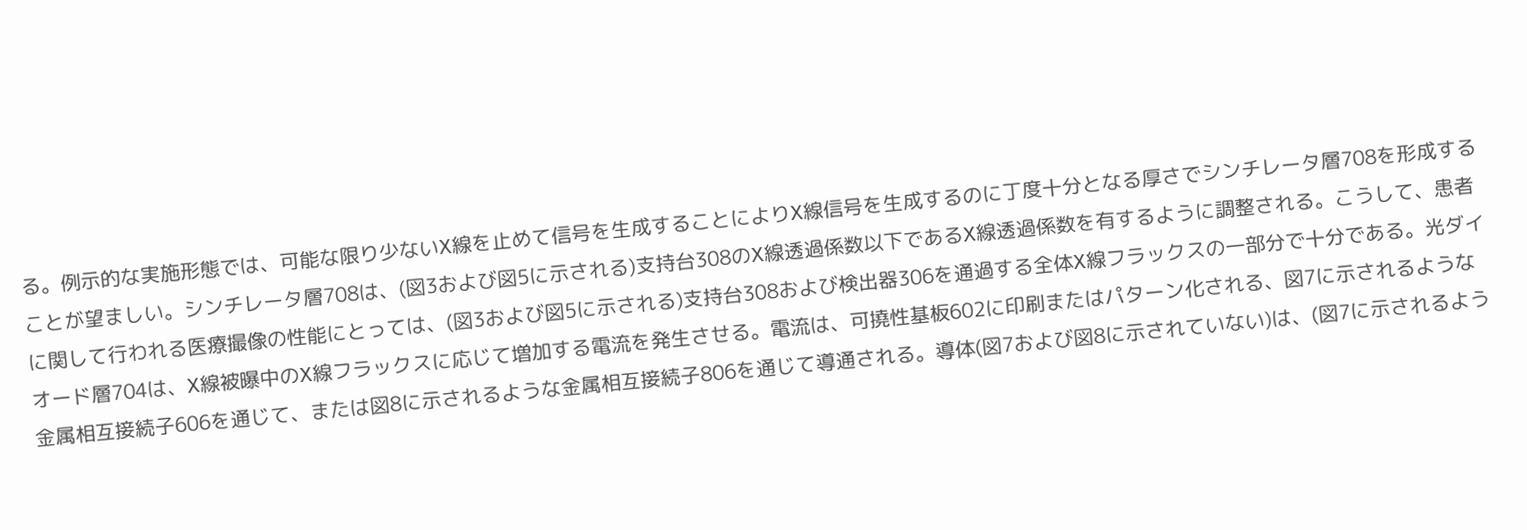る。例示的な実施形態では、可能な限り少ないX線を止めて信号を生成することによりX線信号を生成するのに丁度十分となる厚さでシンチレータ層708を形成することが望ましい。シンチレータ層708は、(図3および図5に示される)支持台308のX線透過係数以下であるX線透過係数を有するように調整される。こうして、患者に関して行われる医療撮像の性能にとっては、(図3および図5に示される)支持台308および検出器306を通過する全体X線フラックスの一部分で十分である。光ダイオード層704は、X線被曝中のX線フラックスに応じて増加する電流を発生させる。電流は、可撓性基板602に印刷またはパターン化される、図7に示されるような金属相互接続子606を通じて、または図8に示されるような金属相互接続子806を通じて導通される。導体(図7および図8に示されていない)は、(図7に示されるよう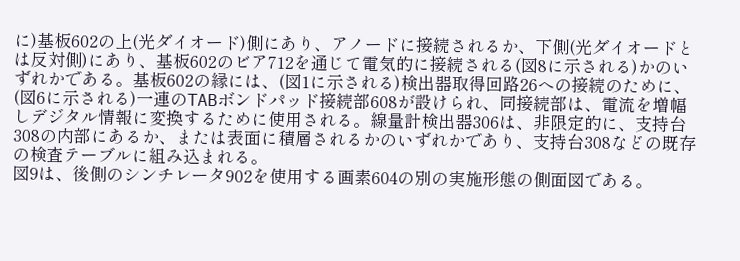に)基板602の上(光ダイオード)側にあり、アノードに接続されるか、下側(光ダイオードとは反対側)にあり、基板602のビア712を通じて電気的に接続される(図8に示される)かのいずれかである。基板602の縁には、(図1に示される)検出器取得回路26への接続のために、(図6に示される)一連のTABボンドパッド接続部608が設けられ、同接続部は、電流を増幅しデジタル情報に変換するために使用される。線量計検出器306は、非限定的に、支持台308の内部にあるか、または表面に積層されるかのいずれかであり、支持台308などの既存の検査テーブルに組み込まれる。
図9は、後側のシンチレータ902を使用する画素604の別の実施形態の側面図である。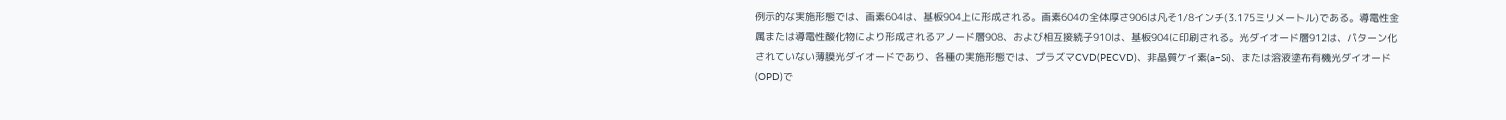例示的な実施形態では、画素604は、基板904上に形成される。画素604の全体厚さ906は凡そ1/8インチ(3.175ミリメートル)である。導電性金属または導電性酸化物により形成されるアノード層908、および相互接続子910は、基板904に印刷される。光ダイオード層912は、パターン化されていない薄膜光ダイオードであり、各種の実施形態では、プラズマCVD(PECVD)、非晶質ケイ素(a−Si)、または溶液塗布有機光ダイオード(OPD)で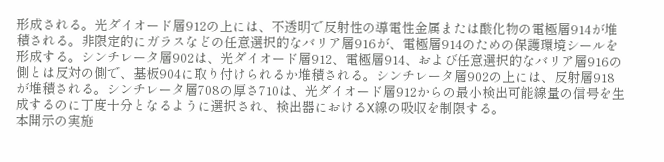形成される。光ダイオード層912の上には、不透明で反射性の導電性金属または酸化物の電極層914が堆積される。非限定的にガラスなどの任意選択的なバリア層916が、電極層914のための保護環境シールを形成する。シンチレータ層902は、光ダイオード層912、電極層914、および任意選択的なバリア層916の側とは反対の側で、基板904に取り付けられるか堆積される。シンチレータ層902の上には、反射層918が堆積される。シンチレータ層708の厚さ710は、光ダイオード層912からの最小検出可能線量の信号を生成するのに丁度十分となるように選択され、検出器におけるX線の吸収を制限する。
本開示の実施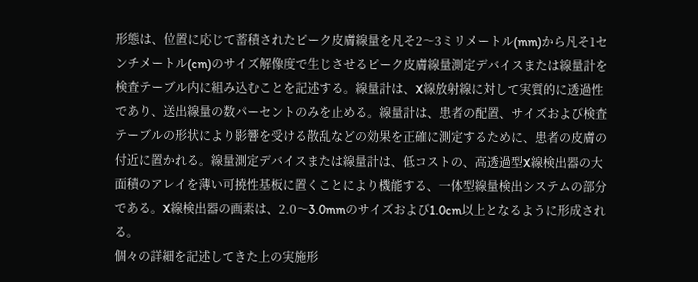形態は、位置に応じて蓄積されたピーク皮膚線量を凡そ2〜3ミリメートル(mm)から凡そ1センチメートル(cm)のサイズ解像度で生じさせるピーク皮膚線量測定デバイスまたは線量計を検査テーブル内に組み込むことを記述する。線量計は、X線放射線に対して実質的に透過性であり、送出線量の数パーセントのみを止める。線量計は、患者の配置、サイズおよび検査テーブルの形状により影響を受ける散乱などの効果を正確に測定するために、患者の皮膚の付近に置かれる。線量測定デバイスまたは線量計は、低コストの、高透過型X線検出器の大面積のアレイを薄い可撓性基板に置くことにより機能する、一体型線量検出システムの部分である。X線検出器の画素は、2.0〜3.0mmのサイズおよび1.0cm以上となるように形成される。
個々の詳細を記述してきた上の実施形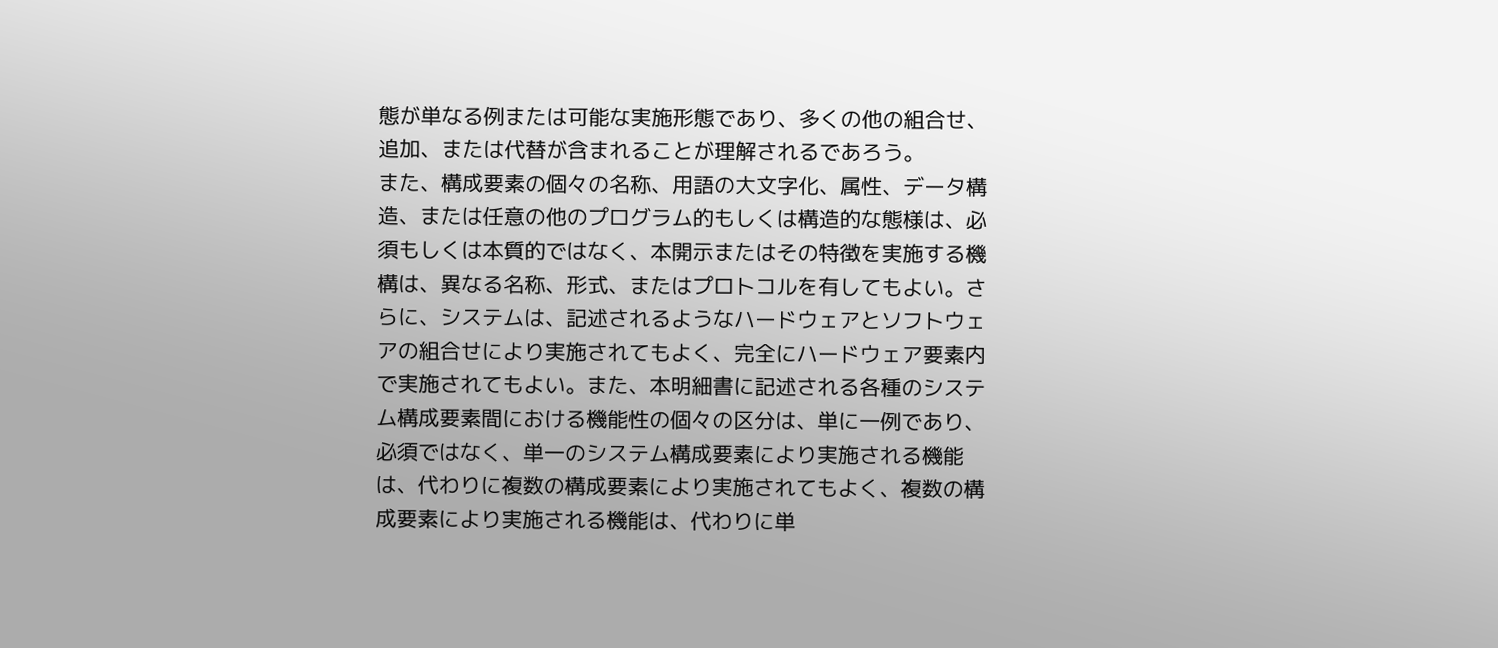態が単なる例または可能な実施形態であり、多くの他の組合せ、追加、または代替が含まれることが理解されるであろう。
また、構成要素の個々の名称、用語の大文字化、属性、データ構造、または任意の他のプログラム的もしくは構造的な態様は、必須もしくは本質的ではなく、本開示またはその特徴を実施する機構は、異なる名称、形式、またはプロトコルを有してもよい。さらに、システムは、記述されるようなハードウェアとソフトウェアの組合せにより実施されてもよく、完全にハードウェア要素内で実施されてもよい。また、本明細書に記述される各種のシステム構成要素間における機能性の個々の区分は、単に一例であり、必須ではなく、単一のシステム構成要素により実施される機能は、代わりに複数の構成要素により実施されてもよく、複数の構成要素により実施される機能は、代わりに単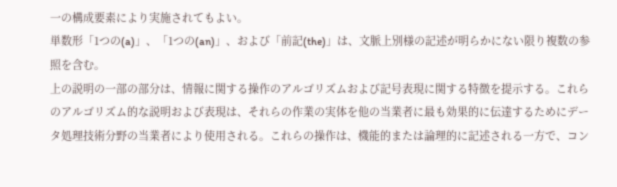一の構成要素により実施されてもよい。
単数形「1つの(a)」、「1つの(an)」、および「前記(the)」は、文脈上別様の記述が明らかにない限り複数の参照を含む。
上の説明の一部の部分は、情報に関する操作のアルゴリズムおよび記号表現に関する特徴を提示する。これらのアルゴリズム的な説明および表現は、それらの作業の実体を他の当業者に最も効果的に伝達するためにデータ処理技術分野の当業者により使用される。これらの操作は、機能的または論理的に記述される一方で、コン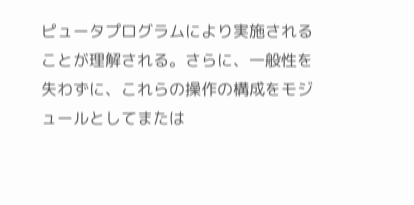ピュータプログラムにより実施されることが理解される。さらに、一般性を失わずに、これらの操作の構成をモジュールとしてまたは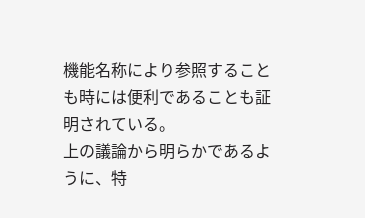機能名称により参照することも時には便利であることも証明されている。
上の議論から明らかであるように、特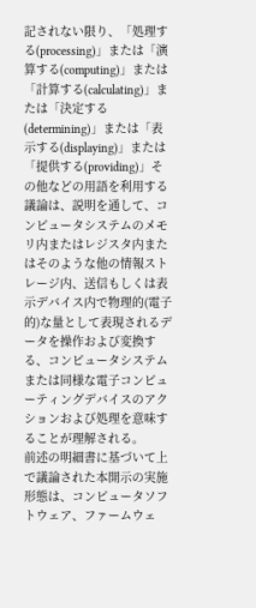記されない限り、「処理する(processing)」または「演算する(computing)」または「計算する(calculating)」または「決定する(determining)」または「表示する(displaying)」または「提供する(providing)」その他などの用語を利用する議論は、説明を通して、コンピュータシステムのメモリ内またはレジスタ内またはそのような他の情報ストレージ内、送信もしくは表示デバイス内で物理的(電子的)な量として表現されるデータを操作および変換する、コンピュータシステムまたは同様な電子コンピューティングデバイスのアクションおよび処理を意味することが理解される。
前述の明細書に基づいて上で議論された本開示の実施形態は、コンピュータソフトウェア、ファームウェ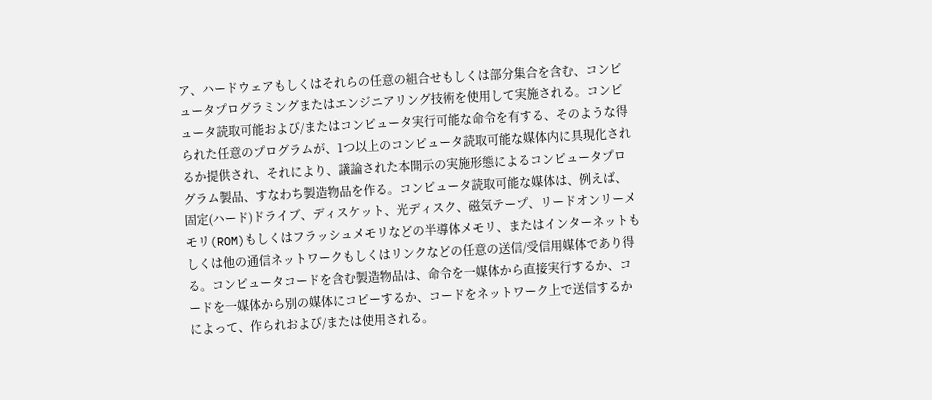ア、ハードウェアもしくはそれらの任意の組合せもしくは部分集合を含む、コンピュータプログラミングまたはエンジニアリング技術を使用して実施される。コンピュータ読取可能および/またはコンピュータ実行可能な命令を有する、そのような得られた任意のプログラムが、1つ以上のコンピュータ読取可能な媒体内に具現化されるか提供され、それにより、議論された本開示の実施形態によるコンピュータプログラム製品、すなわち製造物品を作る。コンピュータ読取可能な媒体は、例えば、固定(ハード)ドライブ、ディスケット、光ディスク、磁気テープ、リードオンリーメモリ(ROM)もしくはフラッシュメモリなどの半導体メモリ、またはインターネットもしくは他の通信ネットワークもしくはリンクなどの任意の送信/受信用媒体であり得る。コンピュータコードを含む製造物品は、命令を一媒体から直接実行するか、コードを一媒体から別の媒体にコピーするか、コードをネットワーク上で送信するかによって、作られおよび/または使用される。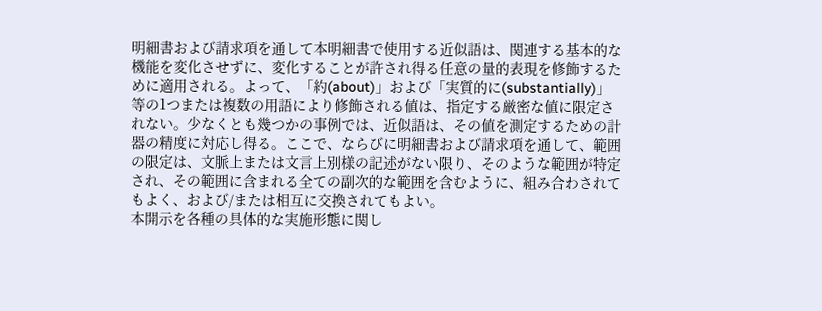明細書および請求項を通して本明細書で使用する近似語は、関連する基本的な機能を変化させずに、変化することが許され得る任意の量的表現を修飾するために適用される。よって、「約(about)」および「実質的に(substantially)」等の1つまたは複数の用語により修飾される値は、指定する厳密な値に限定されない。少なくとも幾つかの事例では、近似語は、その値を測定するための計器の精度に対応し得る。ここで、ならびに明細書および請求項を通して、範囲の限定は、文脈上または文言上別様の記述がない限り、そのような範囲が特定され、その範囲に含まれる全ての副次的な範囲を含むように、組み合わされてもよく、および/または相互に交換されてもよい。
本開示を各種の具体的な実施形態に関し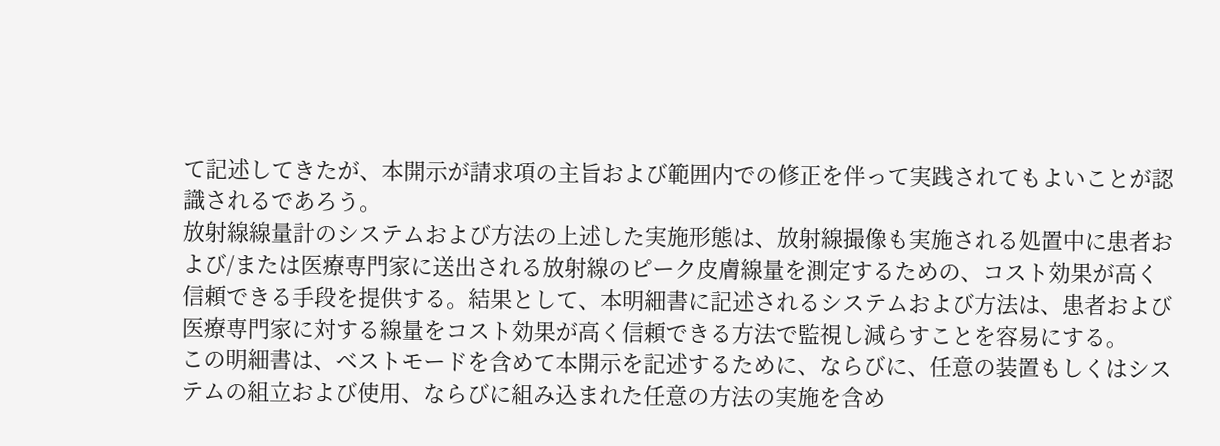て記述してきたが、本開示が請求項の主旨および範囲内での修正を伴って実践されてもよいことが認識されるであろう。
放射線線量計のシステムおよび方法の上述した実施形態は、放射線撮像も実施される処置中に患者および/または医療専門家に送出される放射線のピーク皮膚線量を測定するための、コスト効果が高く信頼できる手段を提供する。結果として、本明細書に記述されるシステムおよび方法は、患者および医療専門家に対する線量をコスト効果が高く信頼できる方法で監視し減らすことを容易にする。
この明細書は、ベストモードを含めて本開示を記述するために、ならびに、任意の装置もしくはシステムの組立および使用、ならびに組み込まれた任意の方法の実施を含め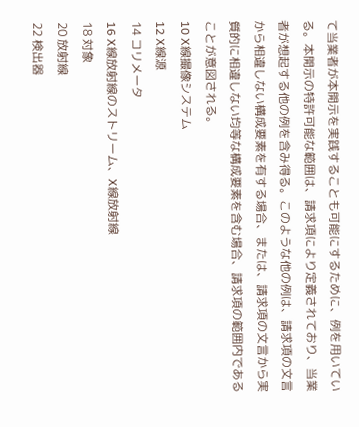て当業者が本開示を実践することも可能にするために、例を用いている。本開示の特許可能な範囲は、請求項により定義されており、当業者が想起する他の例を含み得る。このような他の例は、請求項の文言から相違しない構成要素を有する場合、または、請求項の文言から実質的に相違しない均等な構成要素を含む場合、請求項の範囲内であることが意図される。
10 X線撮像システム
12 X線源
14 コリメータ
16 X線放射線のストリーム、X線放射線
18 対象
20 放射線
22 検出器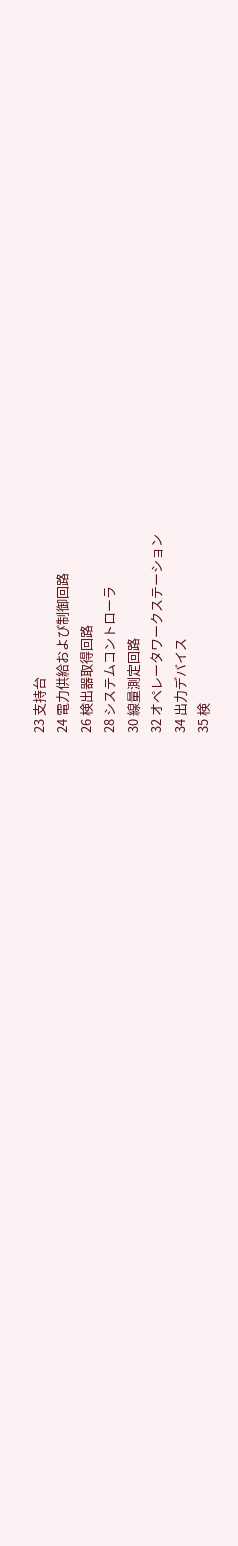23 支持台
24 電力供給および制御回路
26 検出器取得回路
28 システムコントローラ
30 線量測定回路
32 オペレータワークステーション
34 出力デバイス
35 検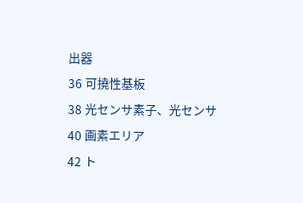出器
36 可撓性基板
38 光センサ素子、光センサ
40 画素エリア
42 ト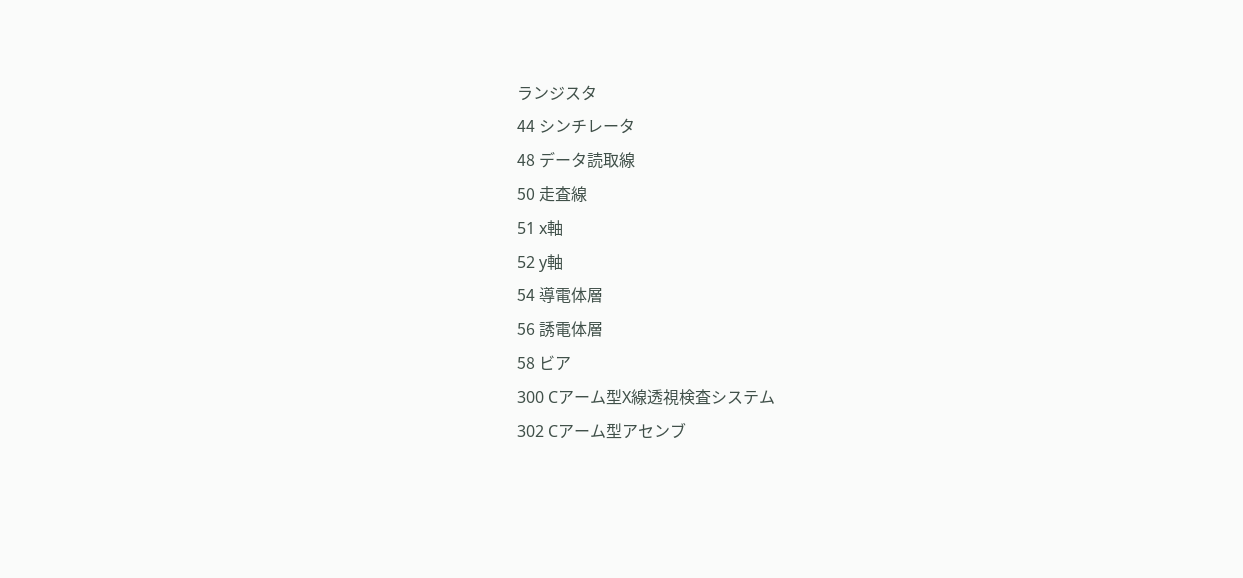ランジスタ
44 シンチレータ
48 データ読取線
50 走査線
51 x軸
52 y軸
54 導電体層
56 誘電体層
58 ビア
300 Cアーム型X線透視検査システム
302 Cアーム型アセンブ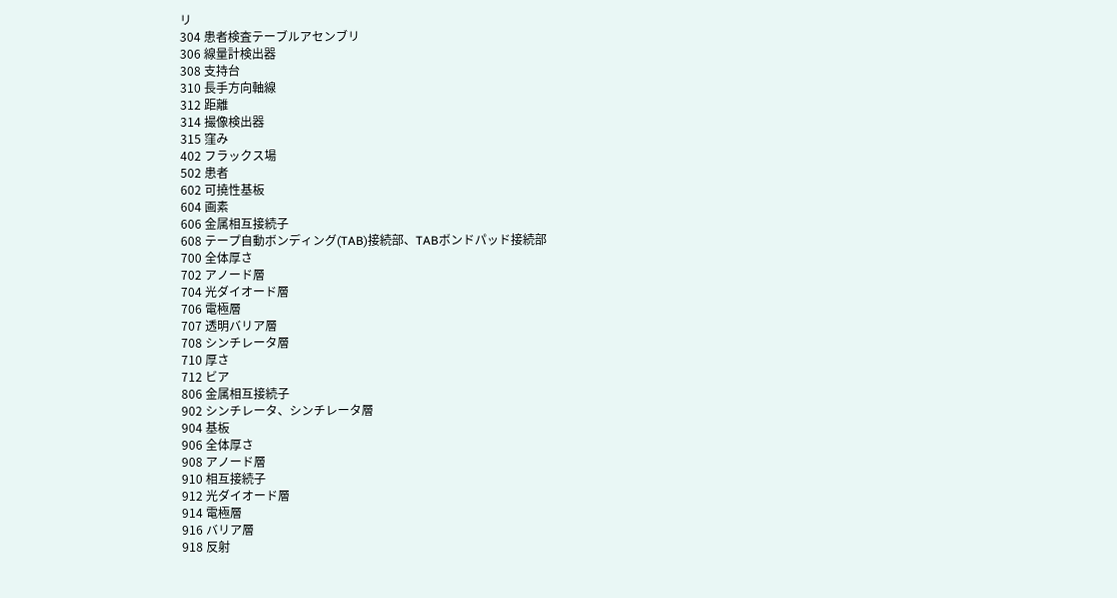リ
304 患者検査テーブルアセンブリ
306 線量計検出器
308 支持台
310 長手方向軸線
312 距離
314 撮像検出器
315 窪み
402 フラックス場
502 患者
602 可撓性基板
604 画素
606 金属相互接続子
608 テープ自動ボンディング(TAB)接続部、TABボンドパッド接続部
700 全体厚さ
702 アノード層
704 光ダイオード層
706 電極層
707 透明バリア層
708 シンチレータ層
710 厚さ
712 ビア
806 金属相互接続子
902 シンチレータ、シンチレータ層
904 基板
906 全体厚さ
908 アノード層
910 相互接続子
912 光ダイオード層
914 電極層
916 バリア層
918 反射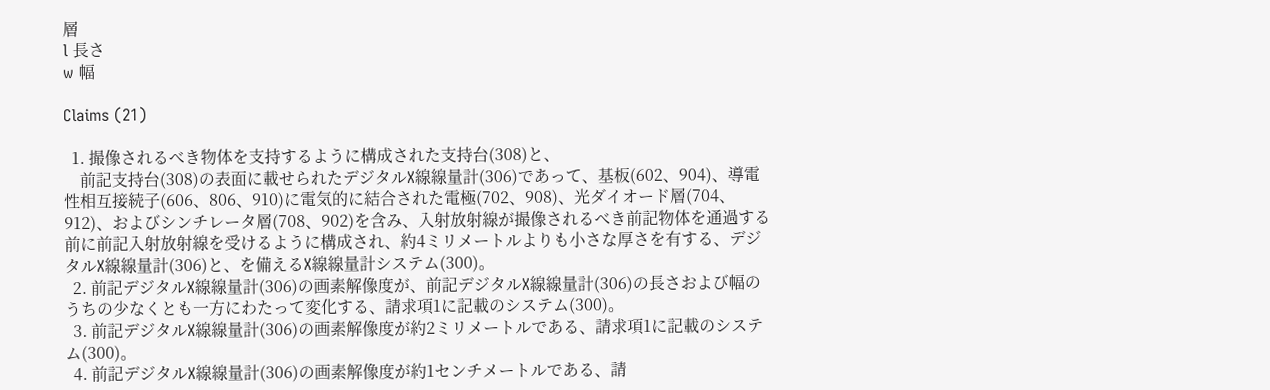層
l 長さ
w 幅

Claims (21)

  1. 撮像されるべき物体を支持するように構成された支持台(308)と、
    前記支持台(308)の表面に載せられたデジタルX線線量計(306)であって、基板(602、904)、導電性相互接続子(606、806、910)に電気的に結合された電極(702、908)、光ダイオード層(704、912)、およびシンチレータ層(708、902)を含み、入射放射線が撮像されるべき前記物体を通過する前に前記入射放射線を受けるように構成され、約4ミリメートルよりも小さな厚さを有する、デジタルX線線量計(306)と、を備えるX線線量計システム(300)。
  2. 前記デジタルX線線量計(306)の画素解像度が、前記デジタルX線線量計(306)の長さおよび幅のうちの少なくとも一方にわたって変化する、請求項1に記載のシステム(300)。
  3. 前記デジタルX線線量計(306)の画素解像度が約2ミリメートルである、請求項1に記載のシステム(300)。
  4. 前記デジタルX線線量計(306)の画素解像度が約1センチメートルである、請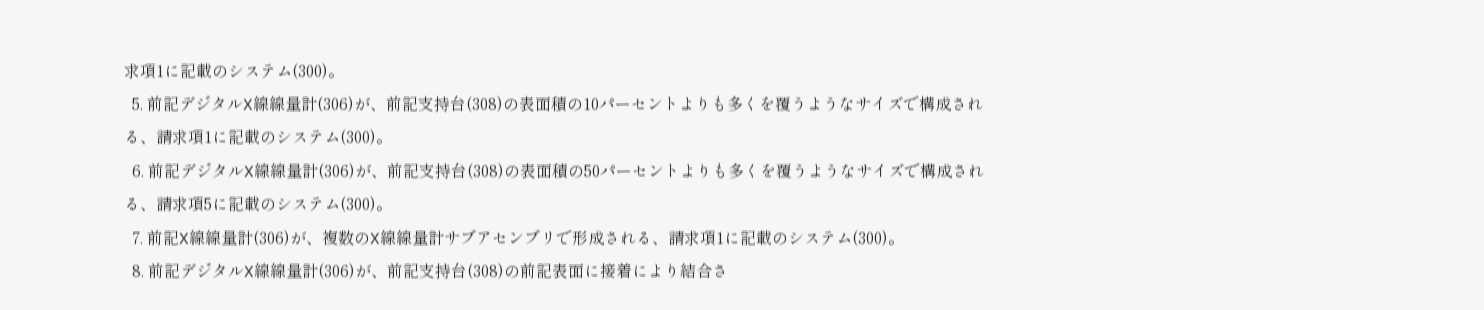求項1に記載のシステム(300)。
  5. 前記デジタルX線線量計(306)が、前記支持台(308)の表面積の10パーセントよりも多くを覆うようなサイズで構成される、請求項1に記載のシステム(300)。
  6. 前記デジタルX線線量計(306)が、前記支持台(308)の表面積の50パーセントよりも多くを覆うようなサイズで構成される、請求項5に記載のシステム(300)。
  7. 前記X線線量計(306)が、複数のX線線量計サブアセンブリで形成される、請求項1に記載のシステム(300)。
  8. 前記デジタルX線線量計(306)が、前記支持台(308)の前記表面に接着により結合さ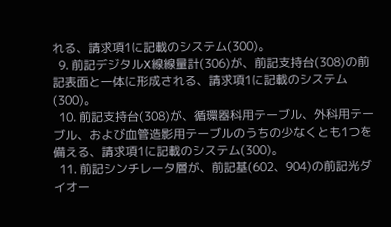れる、請求項1に記載のシステム(300)。
  9. 前記デジタルX線線量計(306)が、前記支持台(308)の前記表面と一体に形成される、請求項1に記載のシステム(300)。
  10. 前記支持台(308)が、循環器科用テーブル、外科用テーブル、および血管造影用テーブルのうちの少なくとも1つを備える、請求項1に記載のシステム(300)。
  11. 前記シンチレータ層が、前記基(602、904)の前記光ダイオー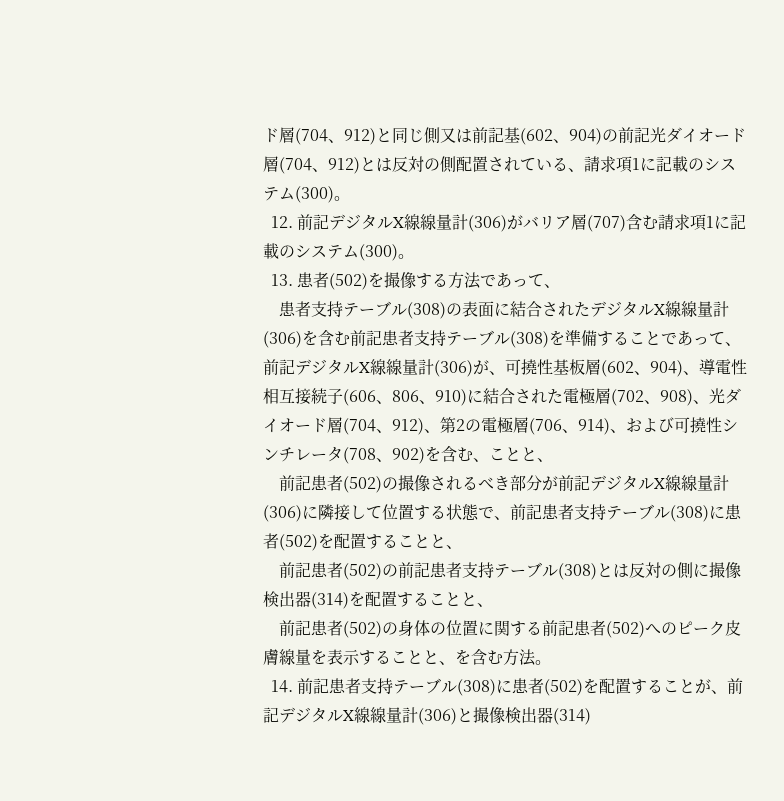ド層(704、912)と同じ側又は前記基(602、904)の前記光ダイオード層(704、912)とは反対の側配置されている、請求項1に記載のシステム(300)。
  12. 前記デジタルX線線量計(306)がバリア層(707)含む請求項1に記載のシステム(300)。
  13. 患者(502)を撮像する方法であって、
    患者支持テーブル(308)の表面に結合されたデジタルX線線量計(306)を含む前記患者支持テーブル(308)を準備することであって、前記デジタルX線線量計(306)が、可撓性基板層(602、904)、導電性相互接続子(606、806、910)に結合された電極層(702、908)、光ダイオード層(704、912)、第2の電極層(706、914)、および可撓性シンチレータ(708、902)を含む、ことと、
    前記患者(502)の撮像されるべき部分が前記デジタルX線線量計(306)に隣接して位置する状態で、前記患者支持テーブル(308)に患者(502)を配置することと、
    前記患者(502)の前記患者支持テーブル(308)とは反対の側に撮像検出器(314)を配置することと、
    前記患者(502)の身体の位置に関する前記患者(502)へのピーク皮膚線量を表示することと、を含む方法。
  14. 前記患者支持テーブル(308)に患者(502)を配置することが、前記デジタルX線線量計(306)と撮像検出器(314)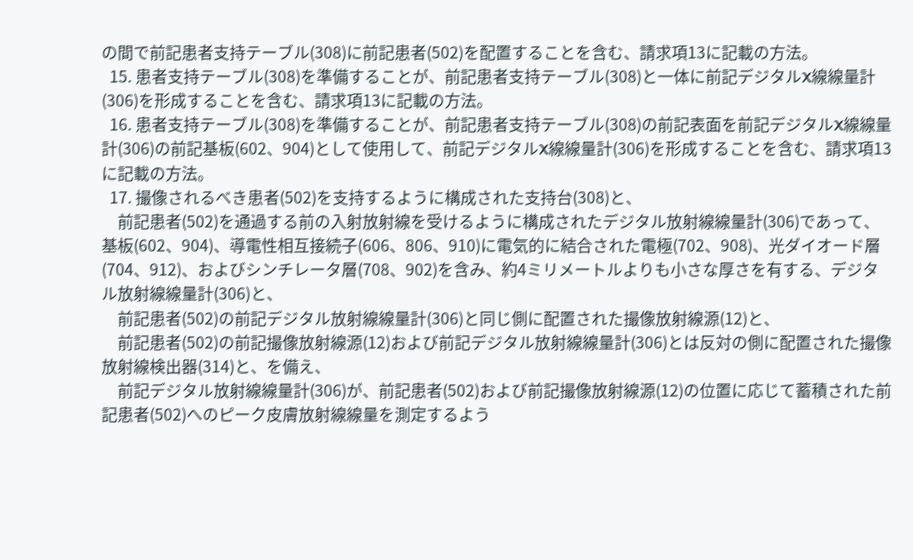の間で前記患者支持テーブル(308)に前記患者(502)を配置することを含む、請求項13に記載の方法。
  15. 患者支持テーブル(308)を準備することが、前記患者支持テーブル(308)と一体に前記デジタルX線線量計(306)を形成することを含む、請求項13に記載の方法。
  16. 患者支持テーブル(308)を準備することが、前記患者支持テーブル(308)の前記表面を前記デジタルX線線量計(306)の前記基板(602、904)として使用して、前記デジタルX線線量計(306)を形成することを含む、請求項13に記載の方法。
  17. 撮像されるべき患者(502)を支持するように構成された支持台(308)と、
    前記患者(502)を通過する前の入射放射線を受けるように構成されたデジタル放射線線量計(306)であって、基板(602、904)、導電性相互接続子(606、806、910)に電気的に結合された電極(702、908)、光ダイオード層(704、912)、およびシンチレータ層(708、902)を含み、約4ミリメートルよりも小さな厚さを有する、デジタル放射線線量計(306)と、
    前記患者(502)の前記デジタル放射線線量計(306)と同じ側に配置された撮像放射線源(12)と、
    前記患者(502)の前記撮像放射線源(12)および前記デジタル放射線線量計(306)とは反対の側に配置された撮像放射線検出器(314)と、を備え、
    前記デジタル放射線線量計(306)が、前記患者(502)および前記撮像放射線源(12)の位置に応じて蓄積された前記患者(502)へのピーク皮膚放射線線量を測定するよう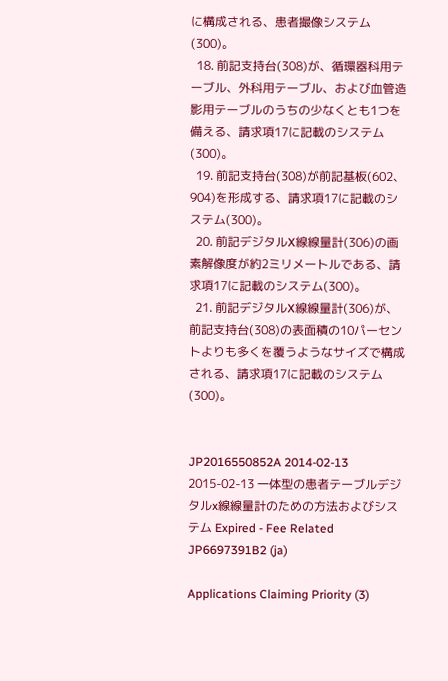に構成される、患者撮像システム(300)。
  18. 前記支持台(308)が、循環器科用テーブル、外科用テーブル、および血管造影用テーブルのうちの少なくとも1つを備える、請求項17に記載のシステム(300)。
  19. 前記支持台(308)が前記基板(602、904)を形成する、請求項17に記載のシステム(300)。
  20. 前記デジタルX線線量計(306)の画素解像度が約2ミリメートルである、請求項17に記載のシステム(300)。
  21. 前記デジタルX線線量計(306)が、前記支持台(308)の表面積の10パーセントよりも多くを覆うようなサイズで構成される、請求項17に記載のシステム(300)。


JP2016550852A 2014-02-13 2015-02-13 一体型の患者テーブルデジタルx線線量計のための方法およびシステム Expired - Fee Related JP6697391B2 (ja)

Applications Claiming Priority (3)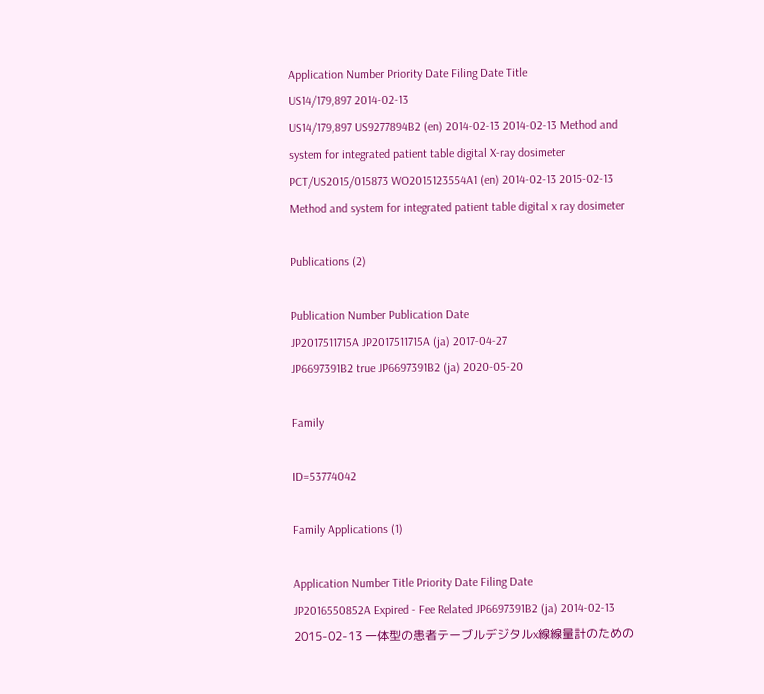Application Number Priority Date Filing Date Title
US14/179,897 2014-02-13
US14/179,897 US9277894B2 (en) 2014-02-13 2014-02-13 Method and system for integrated patient table digital X-ray dosimeter
PCT/US2015/015873 WO2015123554A1 (en) 2014-02-13 2015-02-13 Method and system for integrated patient table digital x ray dosimeter

Publications (2)

Publication Number Publication Date
JP2017511715A JP2017511715A (ja) 2017-04-27
JP6697391B2 true JP6697391B2 (ja) 2020-05-20

Family

ID=53774042

Family Applications (1)

Application Number Title Priority Date Filing Date
JP2016550852A Expired - Fee Related JP6697391B2 (ja) 2014-02-13 2015-02-13 一体型の患者テーブルデジタルx線線量計のための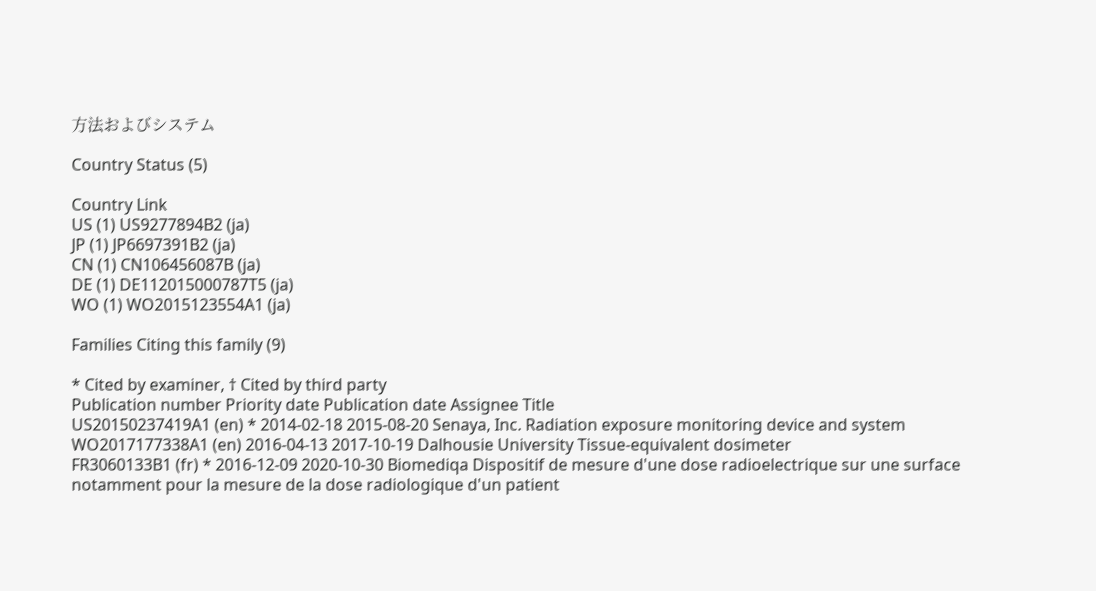方法およびシステム

Country Status (5)

Country Link
US (1) US9277894B2 (ja)
JP (1) JP6697391B2 (ja)
CN (1) CN106456087B (ja)
DE (1) DE112015000787T5 (ja)
WO (1) WO2015123554A1 (ja)

Families Citing this family (9)

* Cited by examiner, † Cited by third party
Publication number Priority date Publication date Assignee Title
US20150237419A1 (en) * 2014-02-18 2015-08-20 Senaya, Inc. Radiation exposure monitoring device and system
WO2017177338A1 (en) 2016-04-13 2017-10-19 Dalhousie University Tissue-equivalent dosimeter
FR3060133B1 (fr) * 2016-12-09 2020-10-30 Biomediqa Dispositif de mesure d'une dose radioelectrique sur une surface notamment pour la mesure de la dose radiologique d'un patient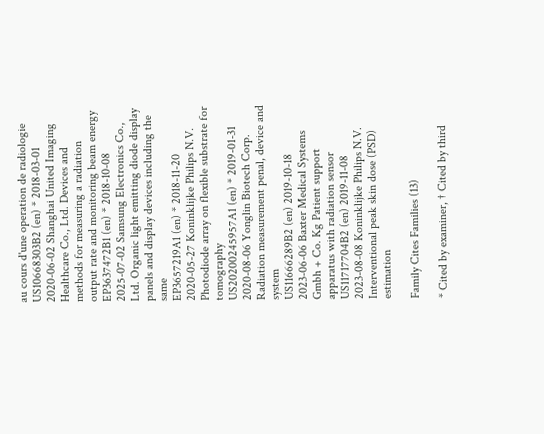au cours d'une operation de radiologie
US10668303B2 (en) * 2018-03-01 2020-06-02 Shanghai United Imaging Healthcare Co., Ltd. Devices and methods for measuring a radiation output rate and monitoring beam energy
EP3637472B1 (en) * 2018-10-08 2025-07-02 Samsung Electronics Co., Ltd. Organic light emitting diode display panels and display devices including the same
EP3657219A1 (en) * 2018-11-20 2020-05-27 Koninklijke Philips N.V. Photodiode array on flexible substrate for tomography
US20200245957A1 (en) * 2019-01-31 2020-08-06 Yonglin Biotech Corp. Radiation measurement penal, device and system
US11666289B2 (en) 2019-10-18 2023-06-06 Baxter Medical Systems Gmbh + Co. Kg Patient support apparatus with radiation sensor
US11717704B2 (en) 2019-11-08 2023-08-08 Koninklijke Philips N.V. Interventional peak skin dose (PSD) estimation

Family Cites Families (13)

* Cited by examiner, † Cited by third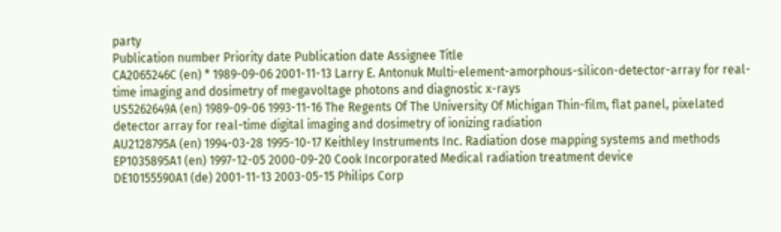party
Publication number Priority date Publication date Assignee Title
CA2065246C (en) * 1989-09-06 2001-11-13 Larry E. Antonuk Multi-element-amorphous-silicon-detector-array for real-time imaging and dosimetry of megavoltage photons and diagnostic x-rays
US5262649A (en) 1989-09-06 1993-11-16 The Regents Of The University Of Michigan Thin-film, flat panel, pixelated detector array for real-time digital imaging and dosimetry of ionizing radiation
AU2128795A (en) 1994-03-28 1995-10-17 Keithley Instruments Inc. Radiation dose mapping systems and methods
EP1035895A1 (en) 1997-12-05 2000-09-20 Cook Incorporated Medical radiation treatment device
DE10155590A1 (de) 2001-11-13 2003-05-15 Philips Corp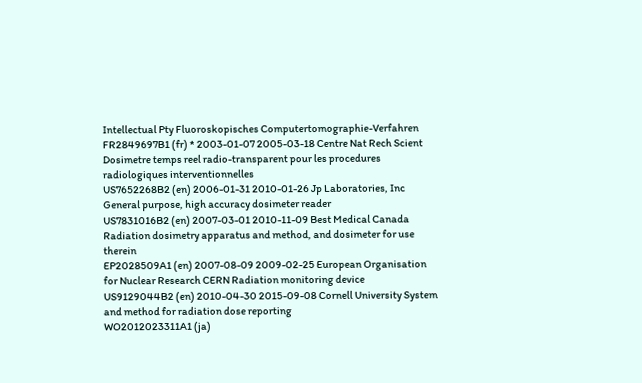Intellectual Pty Fluoroskopisches Computertomographie-Verfahren
FR2849697B1 (fr) * 2003-01-07 2005-03-18 Centre Nat Rech Scient Dosimetre temps reel radio-transparent pour les procedures radiologiques interventionnelles
US7652268B2 (en) 2006-01-31 2010-01-26 Jp Laboratories, Inc General purpose, high accuracy dosimeter reader
US7831016B2 (en) 2007-03-01 2010-11-09 Best Medical Canada Radiation dosimetry apparatus and method, and dosimeter for use therein
EP2028509A1 (en) 2007-08-09 2009-02-25 European Organisation for Nuclear Research CERN Radiation monitoring device
US9129044B2 (en) 2010-04-30 2015-09-08 Cornell University System and method for radiation dose reporting
WO2012023311A1 (ja)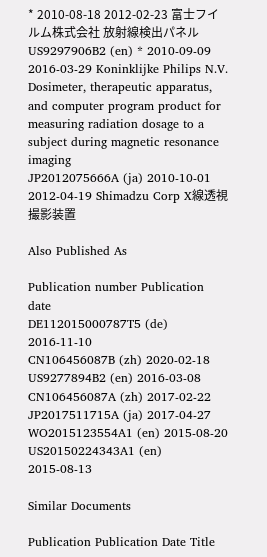* 2010-08-18 2012-02-23 富士フイルム株式会社 放射線検出パネル
US9297906B2 (en) * 2010-09-09 2016-03-29 Koninklijke Philips N.V. Dosimeter, therapeutic apparatus, and computer program product for measuring radiation dosage to a subject during magnetic resonance imaging
JP2012075666A (ja) 2010-10-01 2012-04-19 Shimadzu Corp X線透視撮影装置

Also Published As

Publication number Publication date
DE112015000787T5 (de) 2016-11-10
CN106456087B (zh) 2020-02-18
US9277894B2 (en) 2016-03-08
CN106456087A (zh) 2017-02-22
JP2017511715A (ja) 2017-04-27
WO2015123554A1 (en) 2015-08-20
US20150224343A1 (en) 2015-08-13

Similar Documents

Publication Publication Date Title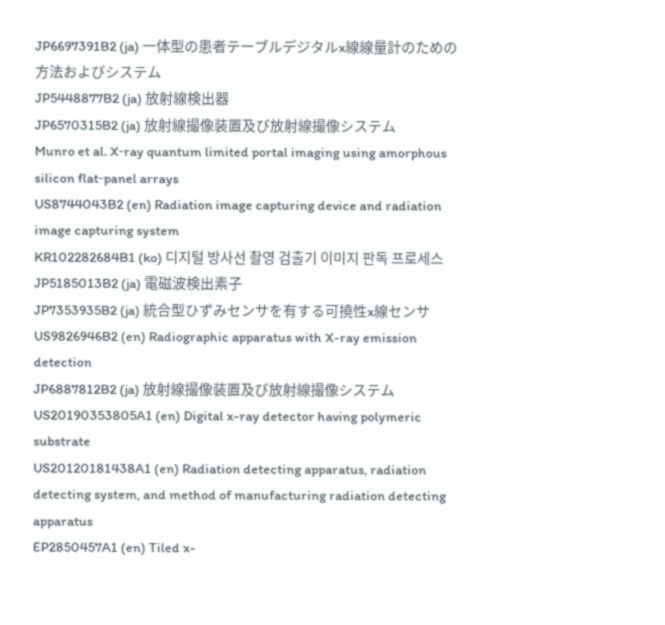JP6697391B2 (ja) 一体型の患者テーブルデジタルx線線量計のための方法およびシステム
JP5448877B2 (ja) 放射線検出器
JP6570315B2 (ja) 放射線撮像装置及び放射線撮像システム
Munro et al. X‐ray quantum limited portal imaging using amorphous silicon flat‐panel arrays
US8744043B2 (en) Radiation image capturing device and radiation image capturing system
KR102282684B1 (ko) 디지털 방사선 촬영 검출기 이미지 판독 프로세스
JP5185013B2 (ja) 電磁波検出素子
JP7353935B2 (ja) 統合型ひずみセンサを有する可撓性x線センサ
US9826946B2 (en) Radiographic apparatus with X-ray emission detection
JP6887812B2 (ja) 放射線撮像装置及び放射線撮像システム
US20190353805A1 (en) Digital x-ray detector having polymeric substrate
US20120181438A1 (en) Radiation detecting apparatus, radiation detecting system, and method of manufacturing radiation detecting apparatus
EP2850457A1 (en) Tiled x-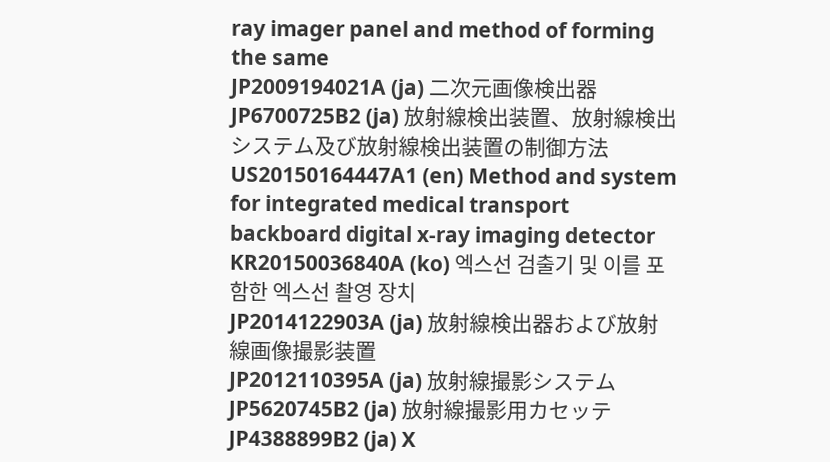ray imager panel and method of forming the same
JP2009194021A (ja) 二次元画像検出器
JP6700725B2 (ja) 放射線検出装置、放射線検出システム及び放射線検出装置の制御方法
US20150164447A1 (en) Method and system for integrated medical transport backboard digital x-ray imaging detector
KR20150036840A (ko) 엑스선 검출기 및 이를 포함한 엑스선 촬영 장치
JP2014122903A (ja) 放射線検出器および放射線画像撮影装置
JP2012110395A (ja) 放射線撮影システム
JP5620745B2 (ja) 放射線撮影用カセッテ
JP4388899B2 (ja) X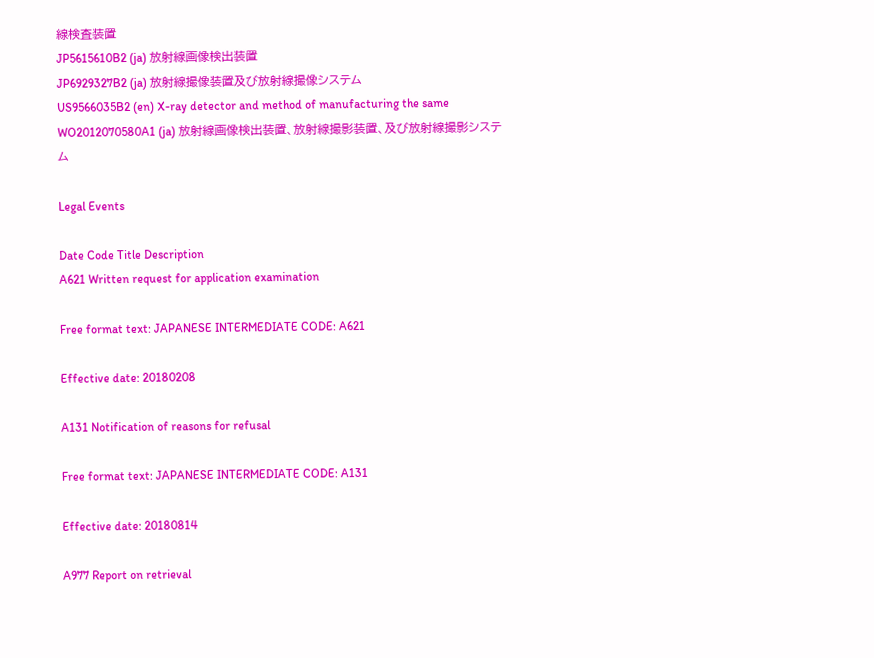線検査装置
JP5615610B2 (ja) 放射線画像検出装置
JP6929327B2 (ja) 放射線撮像装置及び放射線撮像システム
US9566035B2 (en) X-ray detector and method of manufacturing the same
WO2012070580A1 (ja) 放射線画像検出装置、放射線撮影装置、及び放射線撮影システム

Legal Events

Date Code Title Description
A621 Written request for application examination

Free format text: JAPANESE INTERMEDIATE CODE: A621

Effective date: 20180208

A131 Notification of reasons for refusal

Free format text: JAPANESE INTERMEDIATE CODE: A131

Effective date: 20180814

A977 Report on retrieval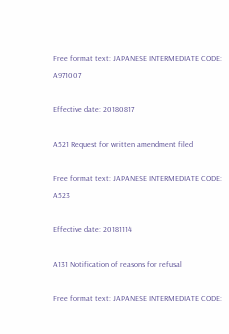Free format text: JAPANESE INTERMEDIATE CODE: A971007

Effective date: 20180817

A521 Request for written amendment filed

Free format text: JAPANESE INTERMEDIATE CODE: A523

Effective date: 20181114

A131 Notification of reasons for refusal

Free format text: JAPANESE INTERMEDIATE CODE: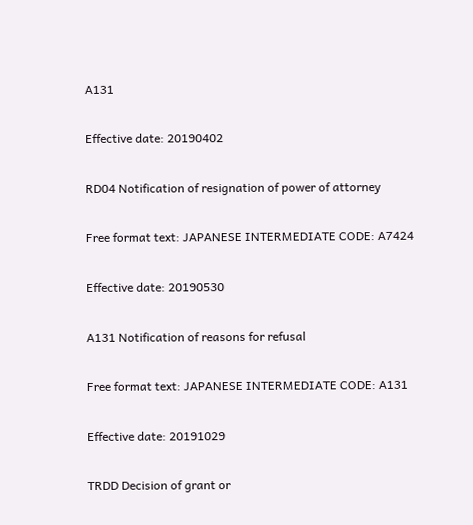A131

Effective date: 20190402

RD04 Notification of resignation of power of attorney

Free format text: JAPANESE INTERMEDIATE CODE: A7424

Effective date: 20190530

A131 Notification of reasons for refusal

Free format text: JAPANESE INTERMEDIATE CODE: A131

Effective date: 20191029

TRDD Decision of grant or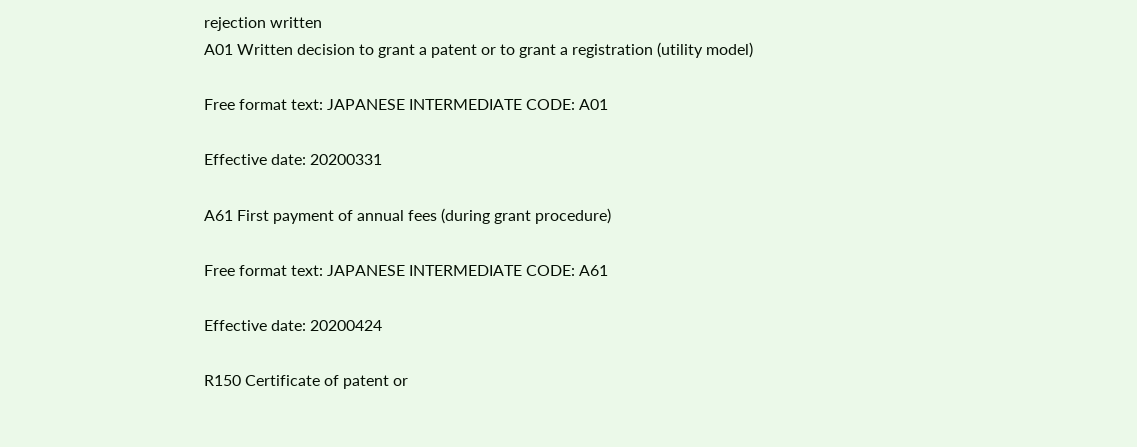rejection written
A01 Written decision to grant a patent or to grant a registration (utility model)

Free format text: JAPANESE INTERMEDIATE CODE: A01

Effective date: 20200331

A61 First payment of annual fees (during grant procedure)

Free format text: JAPANESE INTERMEDIATE CODE: A61

Effective date: 20200424

R150 Certificate of patent or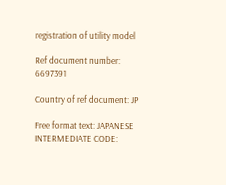registration of utility model

Ref document number: 6697391

Country of ref document: JP

Free format text: JAPANESE INTERMEDIATE CODE: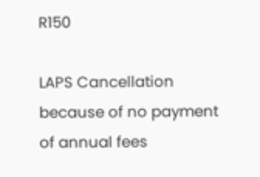R150

LAPS Cancellation because of no payment of annual fees